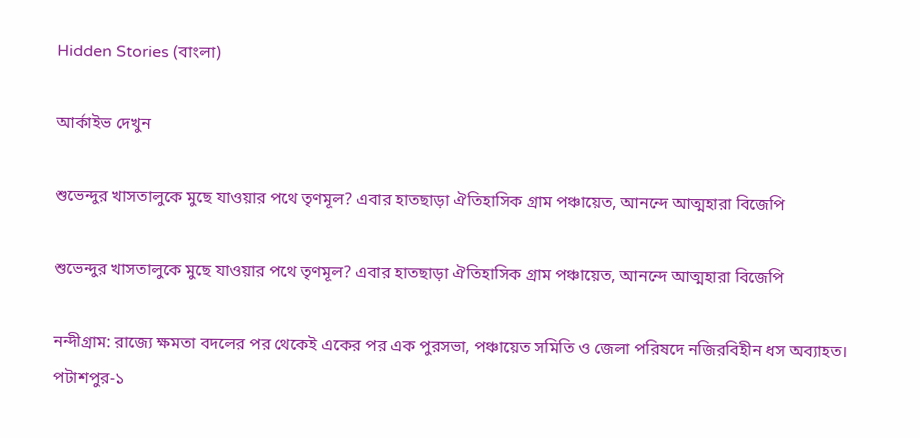Hidden Stories (বাংলা)

আর্কাইভ দেখুন

শুভেন্দুর খাসতালুকে মুছে যাওয়ার পথে তৃণমূল? এবার হাতছাড়া ঐতিহাসিক গ্রাম পঞ্চায়েত, আনন্দে আত্মহারা বিজেপি

শুভেন্দুর খাসতালুকে মুছে যাওয়ার পথে তৃণমূল? এবার হাতছাড়া ঐতিহাসিক গ্রাম পঞ্চায়েত, আনন্দে আত্মহারা বিজেপি

নন্দীগ্রাম: রাজ্যে ক্ষমতা বদলের পর থেকেই একের পর এক পুরসভা, পঞ্চায়েত সমিতি ও জেলা পরিষদে নজিরবিহীন ধস অব্যাহত। পটাশপুর-১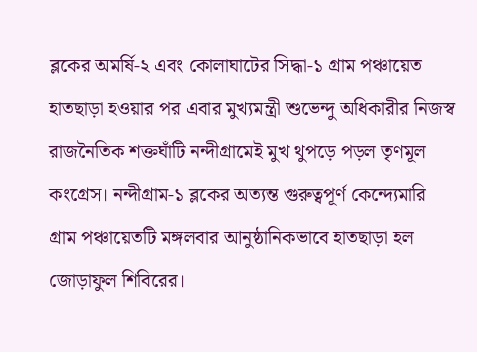ব্লকের অমর্ষি-২ এবং কোলাঘাটের সিদ্ধা-১ গ্রাম পঞ্চায়েত হাতছাড়া হওয়ার পর এবার মুখ্যমন্ত্রী শুভেন্দু অধিকারীর নিজস্ব রাজনৈতিক শক্তঘাঁটি নন্দীগ্রামেই মুখ থুপড়ে পড়ল তৃণমূল কংগ্রেস। নন্দীগ্রাম-১ ব্লকের অত্যন্ত গুরুত্বপূর্ণ কেন্দ্যেমারি গ্রাম পঞ্চায়েতটি মঙ্গলবার আনুষ্ঠানিকভাবে হাতছাড়া হল জোড়াফুল শিবিরের।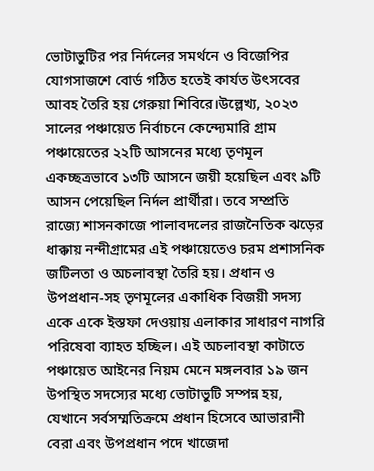ভোটাভুটির পর নির্দলের সমর্থনে ও বিজেপির যোগসাজশে বোর্ড গঠিত হতেই কার্যত উৎসবের আবহ তৈরি হয় গেরুয়া শিবিরে।উল্লেখ্য, ২০২৩ সালের পঞ্চায়েত নির্বাচনে কেন্দ্যেমারি গ্রাম পঞ্চায়েতের ২২টি আসনের মধ্যে তৃণমূল একচ্ছত্রভাবে ১৩টি আসনে জয়ী হয়েছিল এবং ৯টি আসন পেয়েছিল নির্দল প্রার্থীরা। তবে সম্প্রতি রাজ্যে শাসনকাজে পালাবদলের রাজনৈতিক ঝড়ের ধাক্কায় নন্দীগ্রামের এই পঞ্চায়েতেও চরম প্রশাসনিক জটিলতা ও অচলাবস্থা তৈরি হয়। প্রধান ও উপপ্রধান-সহ তৃণমূলের একাধিক বিজয়ী সদস্য একে একে ইস্তফা দেওয়ায় এলাকার সাধারণ নাগরি পরিষেবা ব্যাহত হচ্ছিল। এই অচলাবস্থা কাটাতে পঞ্চায়েত আইনের নিয়ম মেনে মঙ্গলবার ১৯ জন উপস্থিত সদস্যের মধ্যে ভোটাভুটি সম্পন্ন হয়, যেখানে সর্বসম্মতিক্রমে প্রধান হিসেবে আভারানী বেরা এবং উপপ্রধান পদে খাজেদা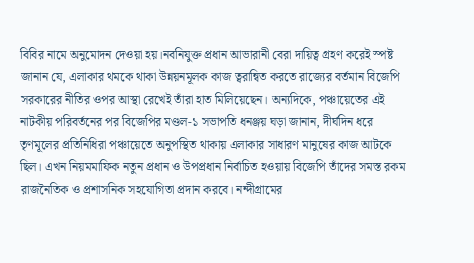বিবির নামে অনুমোদন দেওয়া হয়।নবনিযুক্ত প্রধান আভারানী বেরা দায়িত্ব গ্রহণ করেই স্পষ্ট জানান যে, এলাকার থমকে থাকা উন্নয়নমূলক কাজ ত্বরান্বিত করতে রাজ্যের বর্তমান বিজেপি সরকারের নীতির ওপর আস্থা রেখেই তাঁরা হাত মিলিয়েছেন। অন্যদিকে, পঞ্চায়েতের এই নাটকীয় পরিবর্তনের পর বিজেপির মণ্ডল-১ সভাপতি ধনঞ্জয় ঘড়া জানান, দীর্ঘদিন ধরে তৃণমূলের প্রতিনিধিরা পঞ্চায়েতে অনুপস্থিত থাকায় এলাকার সাধারণ মানুষের কাজ আটকে ছিল। এখন নিয়মমাফিক নতুন প্রধান ও উপপ্রধান নির্বাচিত হওয়ায় বিজেপি তাঁদের সমস্ত রকম রাজনৈতিক ও প্রশাসনিক সহযোগিতা প্রদান করবে। নন্দীগ্রামের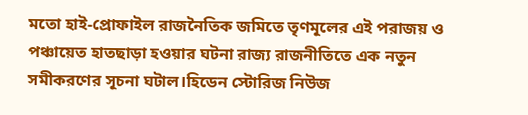মতো হাই-প্রোফাইল রাজনৈতিক জমিতে তৃণমূলের এই পরাজয় ও পঞ্চায়েত হাতছাড়া হওয়ার ঘটনা রাজ্য রাজনীতিতে এক নতুন সমীকরণের সূচনা ঘটাল।হিডেন স্টোরিজ নিউজ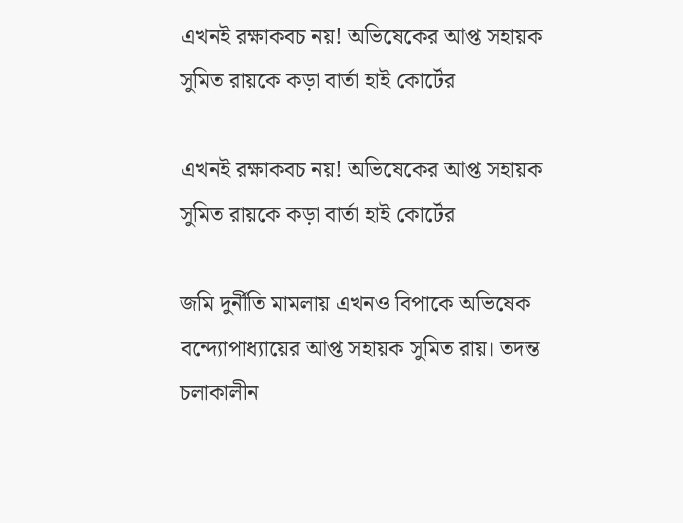এখনই রক্ষাকবচ নয়! অভিষেকের আপ্ত সহায়ক সুমিত রায়কে কড়া বার্তা হাই কোর্টের

এখনই রক্ষাকবচ নয়! অভিষেকের আপ্ত সহায়ক সুমিত রায়কে কড়া বার্তা হাই কোর্টের

জমি দুর্নীতি মামলায় এখনও বিপাকে অভিষেক বন্দ্যোপাধ্যায়ের আপ্ত সহায়ক সুমিত রায়। তদন্ত চলাকালীন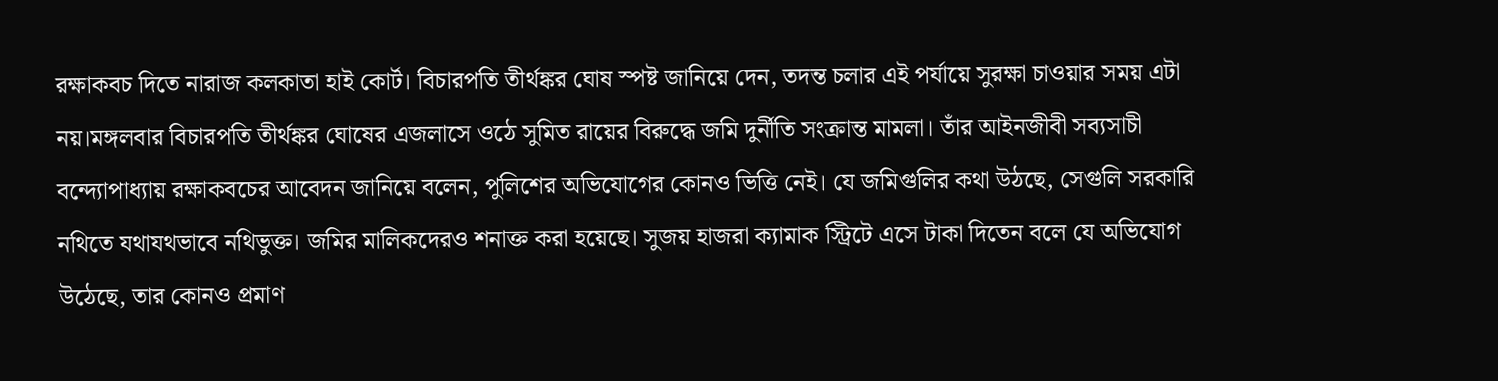রক্ষাকবচ দিতে নারাজ কলকাতা হাই কোর্ট। বিচারপতি তীর্থঙ্কর ঘোষ স্পষ্ট জানিয়ে দেন, তদন্ত চলার এই পর্যায়ে সুরক্ষা চাওয়ার সময় এটা নয়।মঙ্গলবার বিচারপতি তীর্থঙ্কর ঘোষের এজলাসে ওঠে সুমিত রায়ের বিরুদ্ধে জমি দুর্নীতি সংক্রান্ত মামলা। তাঁর আইনজীবী সব্যসাচী বন্দ্যোপাধ্যায় রক্ষাকবচের আবেদন জানিয়ে বলেন, পুলিশের অভিযোগের কোনও ভিত্তি নেই। যে জমিগুলির কথা উঠছে, সেগুলি সরকারি নথিতে যথাযথভাবে নথিভুক্ত। জমির মালিকদেরও শনাক্ত করা হয়েছে। সুজয় হাজরা ক্যামাক স্ট্রিটে এসে টাকা দিতেন বলে যে অভিযোগ উঠেছে, তার কোনও প্রমাণ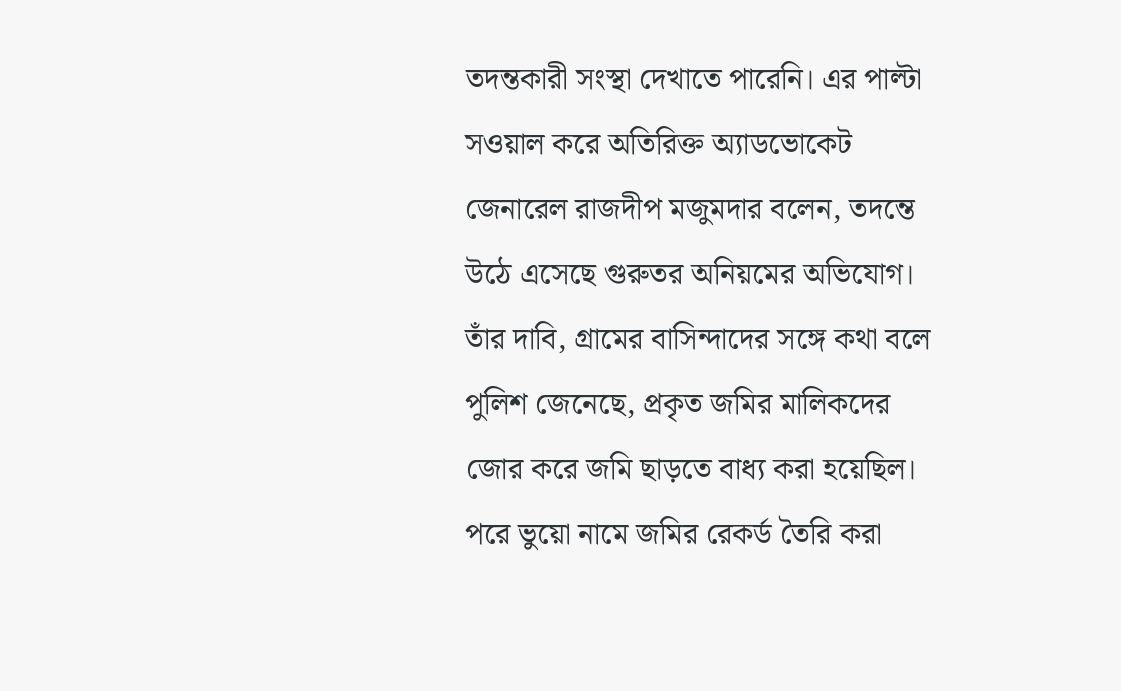তদন্তকারী সংস্থা দেখাতে পারেনি। এর পাল্টা সওয়াল করে অতিরিক্ত অ্যাডভোকেট জেনারেল রাজদীপ মজুমদার বলেন, তদন্তে উঠে এসেছে গুরুতর অনিয়মের অভিযোগ। তাঁর দাবি, গ্রামের বাসিন্দাদের সঙ্গে কথা বলে পুলিশ জেনেছে, প্রকৃত জমির মালিকদের জোর করে জমি ছাড়তে বাধ্য করা হয়েছিল। পরে ভুয়ো নামে জমির রেকর্ড তৈরি করা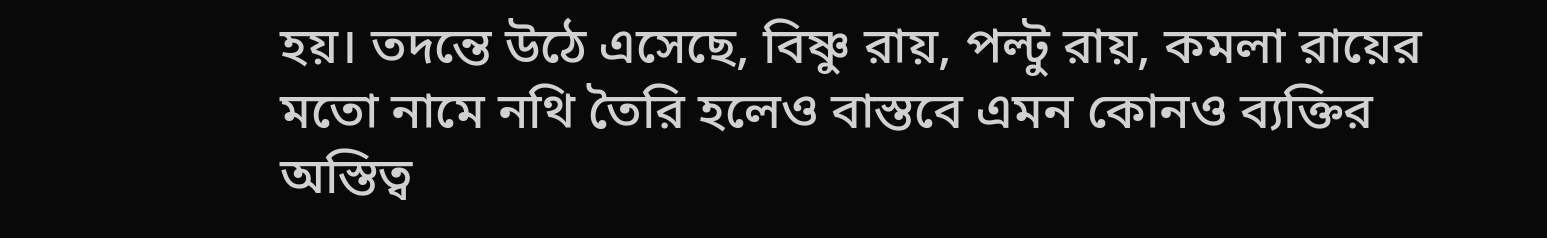হয়। তদন্তে উঠে এসেছে, বিষ্ণু রায়, পল্টু রায়, কমলা রায়ের মতো নামে নথি তৈরি হলেও বাস্তবে এমন কোনও ব্যক্তির অস্তিত্ব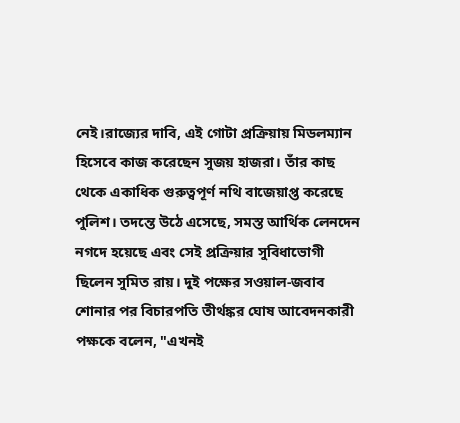নেই।রাজ্যের দাবি, এই গোটা প্রক্রিয়ায় মিডলম্যান হিসেবে কাজ করেছেন সুজয় হাজরা। তাঁর কাছ থেকে একাধিক গুরুত্বপূর্ণ নথি বাজেয়াপ্ত করেছে পুলিশ। তদন্তে উঠে এসেছে, সমস্ত আর্থিক লেনদেন নগদে হয়েছে এবং সেই প্রক্রিয়ার সুবিধাভোগী ছিলেন সুমিত রায়। দুই পক্ষের সওয়াল-জবাব শোনার পর বিচারপতি তীর্থঙ্কর ঘোষ আবেদনকারী পক্ষকে বলেন, "এখনই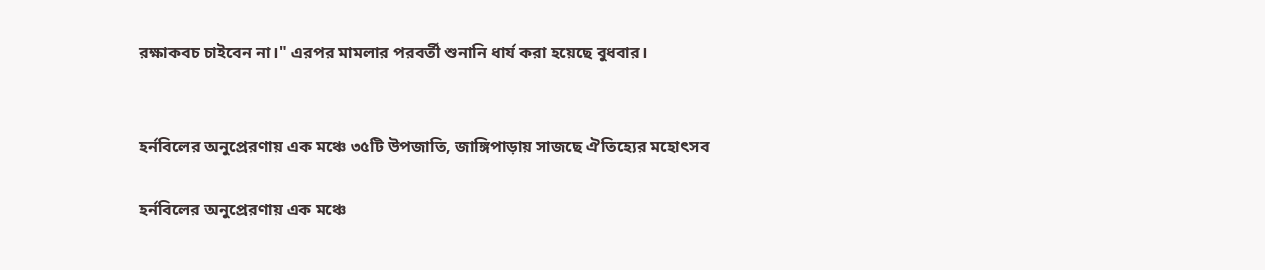রক্ষাকবচ চাইবেন না।" এরপর মামলার পরবর্তী শুনানি ধার্য করা হয়েছে বুধবার।


হর্নবিলের অনুপ্রেরণায় এক মঞ্চে ৩৫টি উপজাতি, জাঙ্গিপাড়ায় সাজছে ঐতিহ্যের মহোৎসব

হর্নবিলের অনুপ্রেরণায় এক মঞ্চে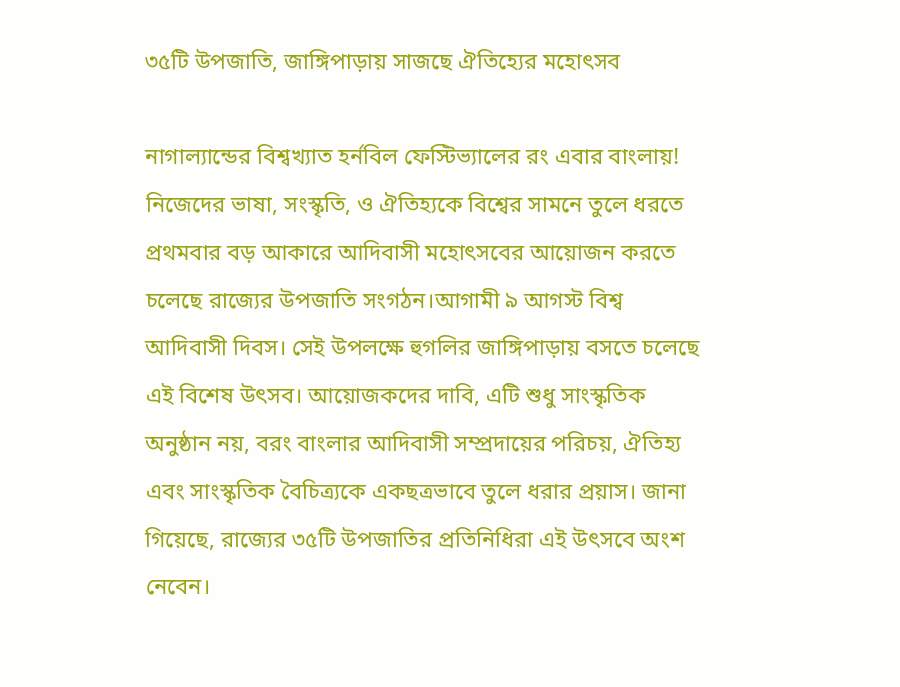৩৫টি উপজাতি, জাঙ্গিপাড়ায় সাজছে ঐতিহ্যের মহোৎসব

নাগাল্যান্ডের বিশ্বখ্যাত হর্নবিল ফেস্টিভ্যালের রং এবার বাংলায়! নিজেদের ভাষা, সংস্কৃতি, ও ঐতিহ্যকে বিশ্বের সামনে তুলে ধরতে প্রথমবার বড় আকারে আদিবাসী মহোৎসবের আয়োজন করতে চলেছে রাজ্যের উপজাতি সংগঠন।আগামী ৯ আগস্ট বিশ্ব আদিবাসী দিবস। সেই উপলক্ষে হুগলির জাঙ্গিপাড়ায় বসতে চলেছে এই বিশেষ উৎসব। আয়োজকদের দাবি, এটি শুধু সাংস্কৃতিক অনুষ্ঠান নয়, বরং বাংলার আদিবাসী সম্প্রদায়ের পরিচয়, ঐতিহ্য এবং সাংস্কৃতিক বৈচিত্র্যকে একছত্রভাবে তুলে ধরার প্রয়াস। জানা গিয়েছে, রাজ্যের ৩৫টি উপজাতির প্রতিনিধিরা এই উৎসবে অংশ নেবেন।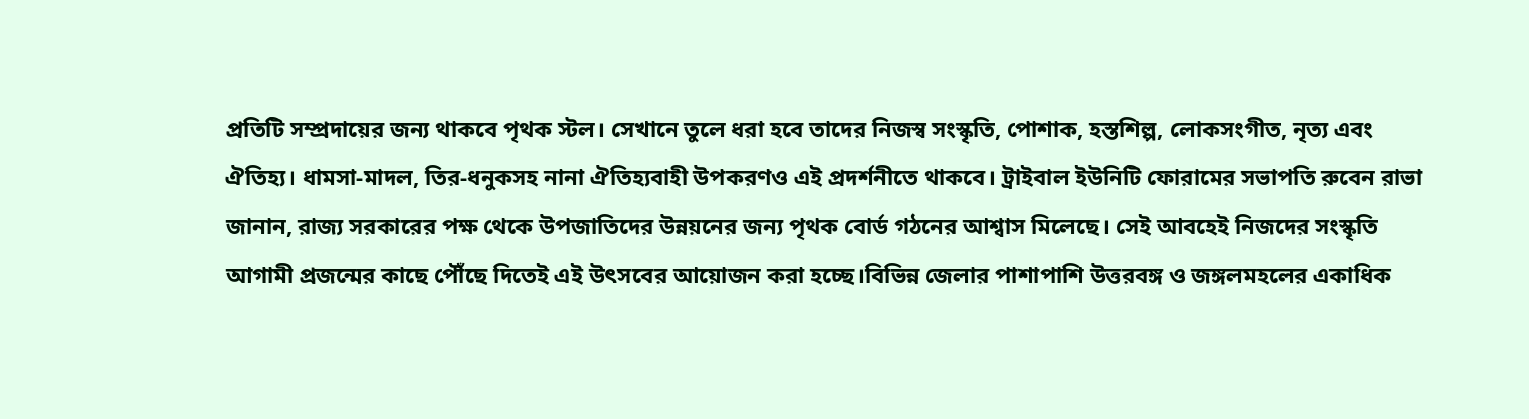প্রতিটি সম্প্রদায়ের জন্য থাকবে পৃথক স্টল। সেখানে তুলে ধরা হবে তাদের নিজস্ব সংস্কৃতি, পোশাক, হস্তশিল্প, লোকসংগীত, নৃত্য এবং ঐতিহ্য। ধামসা-মাদল, তির-ধনুকসহ নানা ঐতিহ্যবাহী উপকরণও এই প্রদর্শনীতে থাকবে। ট্রাইবাল ইউনিটি ফোরামের সভাপতি রুবেন রাভা জানান, রাজ্য সরকারের পক্ষ থেকে উপজাতিদের উন্নয়নের জন্য পৃথক বোর্ড গঠনের আশ্বাস মিলেছে। সেই আবহেই নিজদের সংস্কৃতি আগামী প্রজন্মের কাছে পৌঁছে দিতেই এই উৎসবের আয়োজন করা হচ্ছে।বিভিন্ন জেলার পাশাপাশি উত্তরবঙ্গ ও জঙ্গলমহলের একাধিক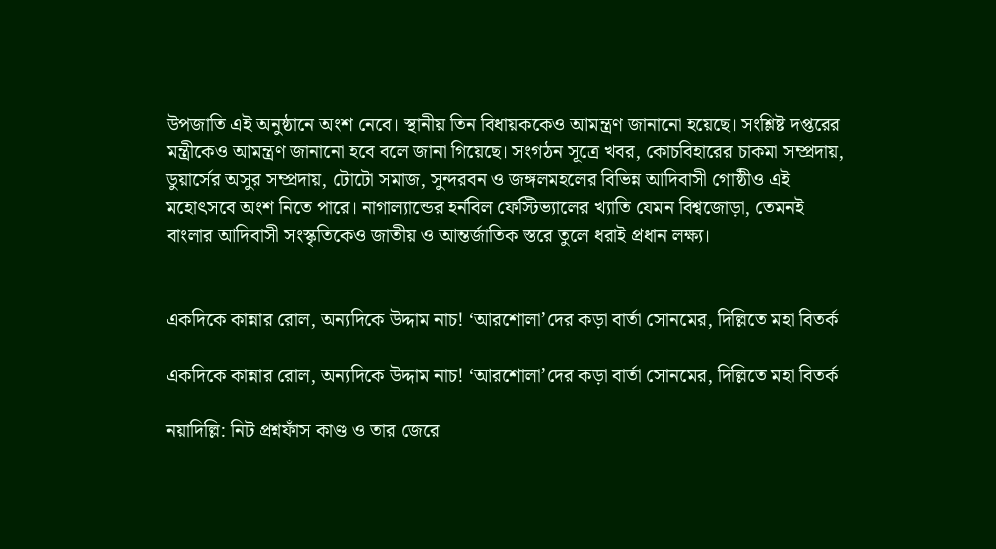উপজাতি এই অনুষ্ঠানে অংশ নেবে। স্থানীয় তিন বিধায়ককেও আমন্ত্রণ জানানো হয়েছে। সংশ্লিষ্ট দপ্তরের মন্ত্রীকেও আমন্ত্রণ জানানো হবে বলে জানা গিয়েছে। সংগঠন সূত্রে খবর, কোচবিহারের চাকমা সম্প্রদায়, ডুয়ার্সের অসুর সম্প্রদায়, টোটো সমাজ, সুন্দরবন ও জঙ্গলমহলের বিভিন্ন আদিবাসী গোষ্ঠীও এই মহোৎসবে অংশ নিতে পারে। নাগাল্যান্ডের হর্নবিল ফেস্টিভ্যালের খ্যাতি যেমন বিশ্বজোড়া, তেমনই বাংলার আদিবাসী সংস্কৃতিকেও জাতীয় ও আন্তর্জাতিক স্তরে তুলে ধরাই প্রধান লক্ষ্য।


একদিকে কান্নার রোল, অন্যদিকে উদ্দাম নাচ! ‘আরশোলা’দের কড়া বার্তা সোনমের, দিল্লিতে মহা বিতর্ক

একদিকে কান্নার রোল, অন্যদিকে উদ্দাম নাচ! ‘আরশোলা’দের কড়া বার্তা সোনমের, দিল্লিতে মহা বিতর্ক

নয়াদিল্লি: নিট প্রশ্নফাঁস কাণ্ড ও তার জেরে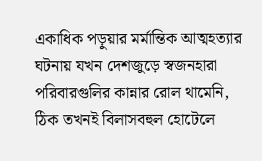একাধিক পড়ুয়ার মর্মান্তিক আত্মহত্যার ঘটনায় যখন দেশজুড়ে স্বজনহারা পরিবারগুলির কান্নার রোল থামেনি, ঠিক তখনই বিলাসবহুল হোটেলে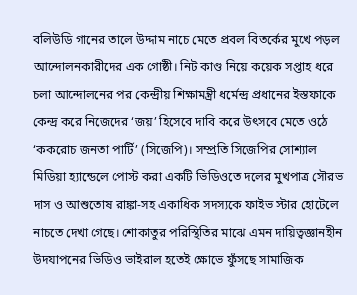বলিউডি গানের তালে উদ্দাম নাচে মেতে প্রবল বিতর্কের মুখে পড়ল আন্দোলনকারীদের এক গোষ্ঠী। নিট কাণ্ড নিয়ে কয়েক সপ্তাহ ধরে চলা আন্দোলনের পর কেন্দ্রীয় শিক্ষামন্ত্রী ধর্মেন্দ্র প্রধানের ইস্তফাকে কেন্দ্র করে নিজেদের ‘জয়’ হিসেবে দাবি করে উৎসবে মেতে ওঠে ‘ককরোচ জনতা পার্টি’ (সিজেপি)। সম্প্রতি সিজেপির সোশ্যাল মিডিয়া হ্যান্ডেলে পোস্ট করা একটি ভিডিওতে দলের মুখপাত্র সৌরভ দাস ও আশুতোষ রাঙ্কা-সহ একাধিক সদস্যকে ফাইভ স্টার হোটেলে নাচতে দেখা গেছে। শোকাতুর পরিস্থিতির মাঝে এমন দায়িত্বজ্ঞানহীন উদযাপনের ভিডিও ভাইরাল হতেই ক্ষোভে ফুঁসছে সামাজিক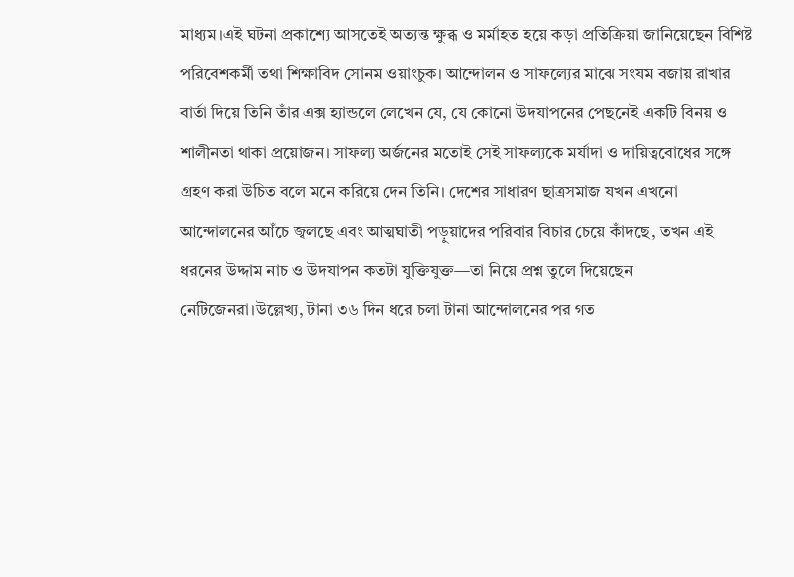মাধ্যম।এই ঘটনা প্রকাশ্যে আসতেই অত্যন্ত ক্ষুব্ধ ও মর্মাহত হয়ে কড়া প্রতিক্রিয়া জানিয়েছেন বিশিষ্ট পরিবেশকর্মী তথা শিক্ষাবিদ সোনম ওয়াংচুক। আন্দোলন ও সাফল্যের মাঝে সংযম বজায় রাখার বার্তা দিয়ে তিনি তাঁর এক্স হ্যান্ডলে লেখেন যে, যে কোনো উদযাপনের পেছনেই একটি বিনয় ও শালীনতা থাকা প্রয়োজন। সাফল্য অর্জনের মতোই সেই সাফল্যকে মর্যাদা ও দায়িত্ববোধের সঙ্গে গ্রহণ করা উচিত বলে মনে করিয়ে দেন তিনি। দেশের সাধারণ ছাত্রসমাজ যখন এখনো আন্দোলনের আঁচে জ্বলছে এবং আত্মঘাতী পড়ুয়াদের পরিবার বিচার চেয়ে কাঁদছে, তখন এই ধরনের উদ্দাম নাচ ও উদযাপন কতটা যুক্তিযুক্ত—তা নিয়ে প্রশ্ন তুলে দিয়েছেন নেটিজেনরা।উল্লেখ্য, টানা ৩৬ দিন ধরে চলা টানা আন্দোলনের পর গত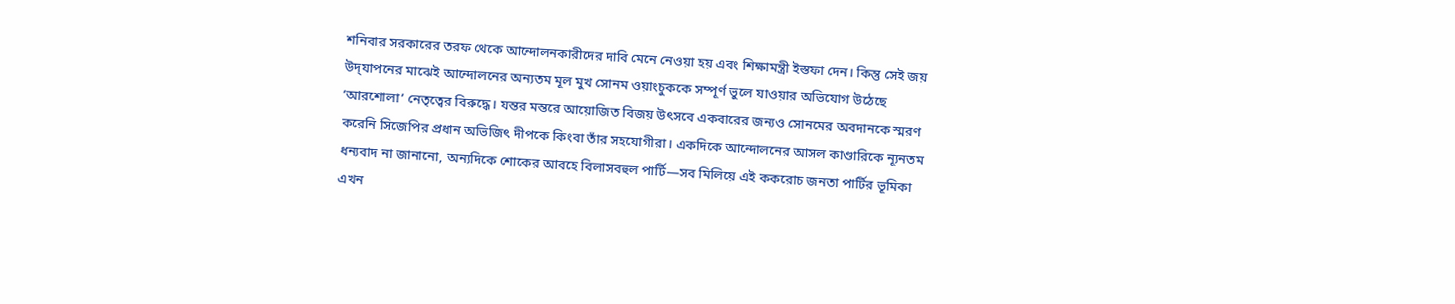শনিবার সরকারের তরফ থেকে আন্দোলনকারীদের দাবি মেনে নেওয়া হয় এবং শিক্ষামন্ত্রী ইস্তফা দেন। কিন্তু সেই জয় উদ্‌যাপনের মাঝেই আন্দোলনের অন্যতম মূল মুখ সোনম ওয়াংচুককে সম্পূর্ণ ভুলে যাওয়ার অভিযোগ উঠেছে ‘আরশোলা’ নেতৃত্বের বিরুদ্ধে। যন্তর মন্তরে আয়োজিত বিজয় উৎসবে একবারের জন্যও সোনমের অবদানকে স্মরণ করেনি সিজেপির প্রধান অভিজিৎ দীপকে কিংবা তাঁর সহযোগীরা। একদিকে আন্দোলনের আসল কাণ্ডারিকে ন্যূনতম ধন্যবাদ না জানানো, অন্যদিকে শোকের আবহে বিলাসবহুল পার্টি—সব মিলিয়ে এই ককরোচ জনতা পার্টির ভূমিকা এখন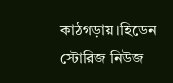কাঠগড়ায়।হিডেন স্টোরিজ নিউজ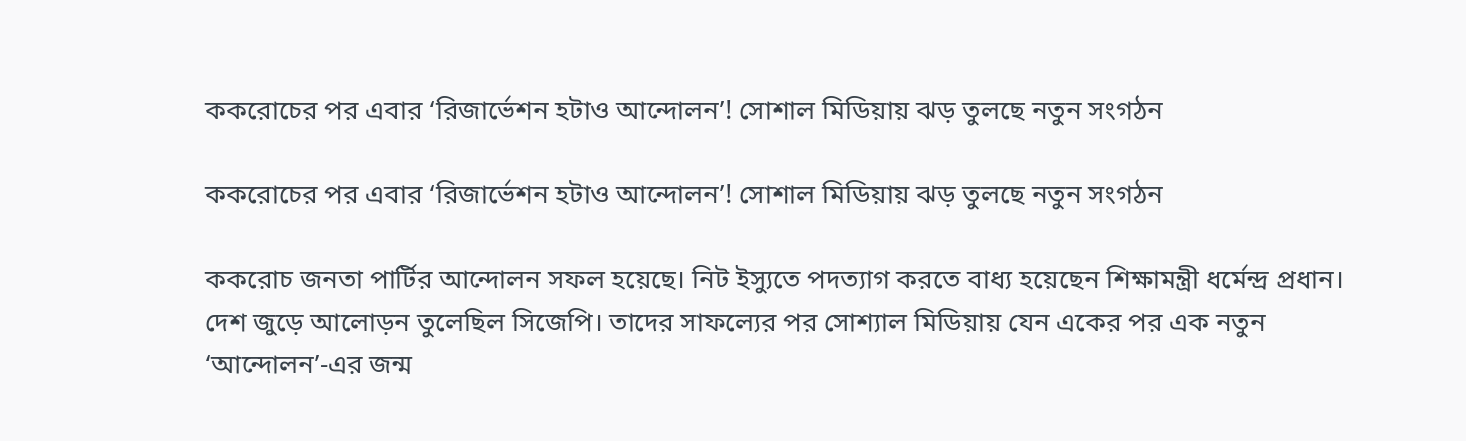ককরোচের পর এবার ‘রিজার্ভেশন হটাও আন্দোলন’! সোশাল মিডিয়ায় ঝড় তুলছে নতুন সংগঠন

ককরোচের পর এবার ‘রিজার্ভেশন হটাও আন্দোলন’! সোশাল মিডিয়ায় ঝড় তুলছে নতুন সংগঠন

ককরোচ জনতা পার্টির আন্দোলন সফল হয়েছে। নিট ইস্যুতে পদত্যাগ করতে বাধ্য হয়েছেন শিক্ষামন্ত্রী ধর্মেন্দ্র প্রধান। দেশ জুড়ে আলোড়ন তুলেছিল সিজেপি। তাদের সাফল্যের পর সোশ্যাল মিডিয়ায় যেন একের পর এক নতুন ‘আন্দোলন’-এর জন্ম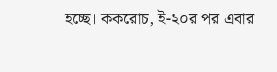হচ্ছে। ককরোচ, ই-২০র পর এবার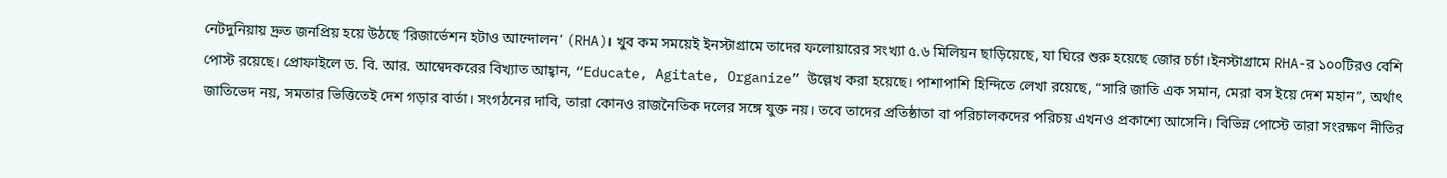নেটদুনিয়ায় দ্রুত জনপ্রিয় হয়ে উঠছে ‘রিজার্ভেশন হটাও আন্দোলন’ (RHA)। খুব কম সময়েই ইনস্টাগ্রামে তাদের ফলোয়ারের সংখ্যা ৫.৬ মিলিয়ন ছাড়িয়েছে, যা ঘিরে শুরু হয়েছে জোর চর্চা।ইনস্টাগ্রামে RHA-র ১০০টিরও বেশি পোস্ট রয়েছে। প্রোফাইলে ড. বি. আর. আম্বেদকরের বিখ্যাত আহ্বান, “Educate, Agitate, Organize” উল্লেখ করা হয়েছে। পাশাপাশি হিন্দিতে লেখা রয়েছে, “সারি জাতি এক সমান, মেরা বস ইয়ে দেশ মহান”, অর্থাৎ জাতিভেদ নয়, সমতার ভিত্তিতেই দেশ গড়ার বার্তা। সংগঠনের দাবি, তারা কোনও রাজনৈতিক দলের সঙ্গে যুক্ত নয়। তবে তাদের প্রতিষ্ঠাতা বা পরিচালকদের পরিচয় এখনও প্রকাশ্যে আসেনি। বিভিন্ন পোস্টে তারা সংরক্ষণ নীতির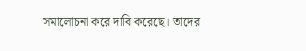সমালোচনা করে দাবি করেছে। তাদের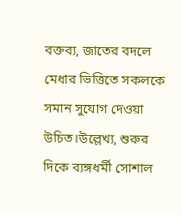বক্তব্য, জাতের বদলে মেধার ভিত্তিতে সকলকে সমান সুযোগ দেওয়া উচিত।উল্লেখ্য, শুরুর দিকে ব্যঙ্গধর্মী সোশাল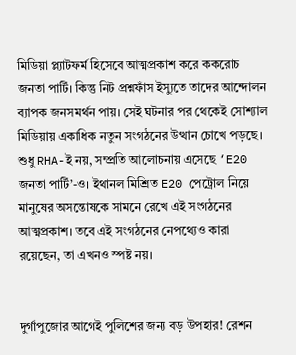মিডিয়া প্ল্যাটফর্ম হিসেবে আত্মপ্রকাশ করে ককরোচ জনতা পার্টি। কিন্তু নিট প্রশ্নফাঁস ইস্যুতে তাদের আন্দোলন ব্যাপক জনসমর্থন পায়। সেই ঘটনার পর থেকেই সোশ্যাল মিডিয়ায় একাধিক নতুন সংগঠনের উত্থান চোখে পড়ছে। শুধু RHA-ই নয়, সম্প্রতি আলোচনায় এসেছে ‘E20 জনতা পার্টি’-ও। ইথানল মিশ্রিত E20 পেট্রোল নিয়ে মানুষের অসন্তোষকে সামনে রেখে এই সংগঠনের আত্মপ্রকাশ। তবে এই সংগঠনের নেপথ্যেও কারা রয়েছেন, তা এখনও স্পষ্ট নয়।


দুর্গাপুজোর আগেই পুলিশের জন্য বড় উপহার! রেশন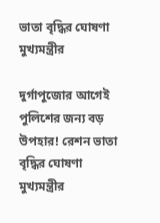ভাতা বৃদ্ধির ঘোষণা মুখ্যমন্ত্রীর

দুর্গাপুজোর আগেই পুলিশের জন্য বড় উপহার! রেশন ভাতা বৃদ্ধির ঘোষণা মুখ্যমন্ত্রীর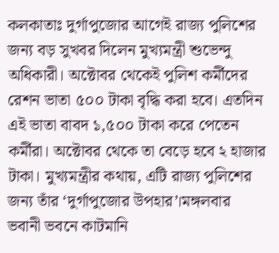কলকাতাঃ দুর্গাপুজোর আগেই রাজ্য পুলিশের জন্য বড় সুখবর দিলেন মুখ্যমন্ত্রী শুভেন্দু অধিকারী। অক্টোবর থেকেই পুলিশ কর্মীদের রেশন ভাতা ৫০০ টাকা বৃদ্ধি করা হবে। এতদিন এই ভাতা বাবদ ১,৫০০ টাকা করে পেতেন কর্মীরা। অক্টোবর থেকে তা বেড়ে হবে ২ হাজার টাকা। মুখ্যমন্ত্রীর কথায়, এটি রাজ্য পুলিশের জন্য তাঁর ‘দুর্গাপুজোর উপহার’।মঙ্গলবার ভবানী ভবনে কাটমানি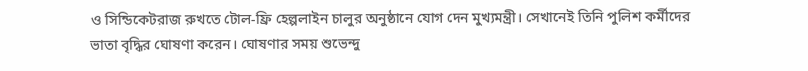ও সিন্ডিকেটরাজ রুখতে টোল-ফ্রি হেল্পলাইন চালুর অনুষ্ঠানে যোগ দেন মুখ্যমন্ত্রী। সেখানেই তিনি পুলিশ কর্মীদের ভাতা বৃদ্ধির ঘোষণা করেন। ঘোষণার সময় শুভেন্দু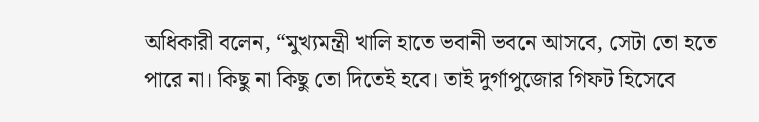অধিকারী বলেন, “মুখ্যমন্ত্রী খালি হাতে ভবানী ভবনে আসবে, সেটা তো হতে পারে না। কিছু না কিছু তো দিতেই হবে। তাই দুর্গাপুজোর গিফট হিসেবে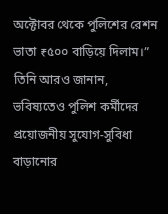অক্টোবর থেকে পুলিশের রেশন ভাতা ₹৫০০ বাড়িয়ে দিলাম।” তিনি আরও জানান, ভবিষ্যতেও পুলিশ কর্মীদের প্রয়োজনীয় সুযোগ-সুবিধা বাড়ানোর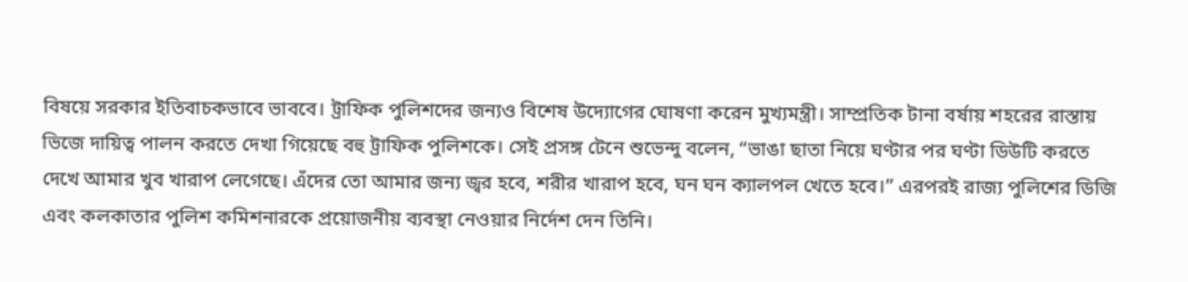বিষয়ে সরকার ইতিবাচকভাবে ভাববে। ট্রাফিক পুলিশদের জন্যও বিশেষ উদ্যোগের ঘোষণা করেন মুখ্যমন্ত্রী। সাম্প্রতিক টানা বর্ষায় শহরের রাস্তায় ভিজে দায়িত্ব পালন করতে দেখা গিয়েছে বহু ট্রাফিক পুলিশকে। সেই প্রসঙ্গ টেনে শুভেন্দু বলেন, “ভাঙা ছাতা নিয়ে ঘণ্টার পর ঘণ্টা ডিউটি করতে দেখে আমার খুব খারাপ লেগেছে। এঁদের তো আমার জন্য জ্বর হবে, শরীর খারাপ হবে, ঘন ঘন ক্যালপল খেতে হবে।” এরপরই রাজ্য পুলিশের ডিজি এবং কলকাতার পুলিশ কমিশনারকে প্রয়োজনীয় ব্যবস্থা নেওয়ার নির্দেশ দেন তিনি।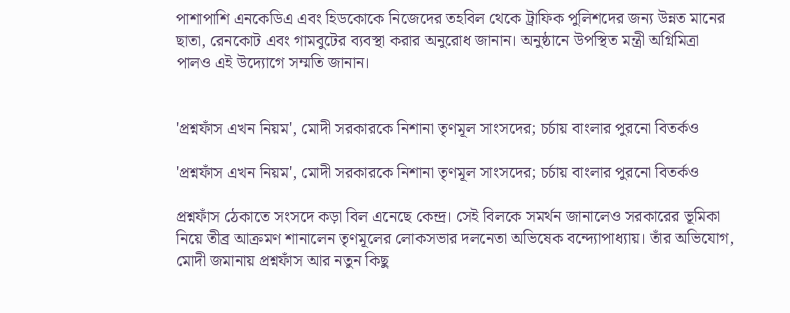পাশাপাশি এনকেডিএ এবং হিডকোকে নিজেদের তহবিল থেকে ট্রাফিক পুলিশদের জন্য উন্নত মানের ছাতা, রেনকোট এবং গামবুটের ব্যবস্থা করার অনুরোধ জানান। অনুষ্ঠানে উপস্থিত মন্ত্রী অগ্নিমিত্রা পালও এই উদ্যোগে সম্মতি জানান।


'প্রশ্নফাঁস এখন নিয়ম', মোদী সরকারকে নিশানা তৃণমূল সাংসদের; চর্চায় বাংলার পুরনো বিতর্কও

'প্রশ্নফাঁস এখন নিয়ম', মোদী সরকারকে নিশানা তৃণমূল সাংসদের; চর্চায় বাংলার পুরনো বিতর্কও

প্রশ্নফাঁস ঠেকাতে সংসদে কড়া বিল এনেছে কেন্দ্র। সেই বিলকে সমর্থন জানালেও সরকারের ভূমিকা নিয়ে তীব্র আক্রমণ শানালেন তৃণমূলের লোকসভার দলনেতা অভিষেক বন্দ্যোপাধ্যায়। তাঁর অভিযোগ, মোদী জমানায় প্রশ্নফাঁস আর নতুন কিছু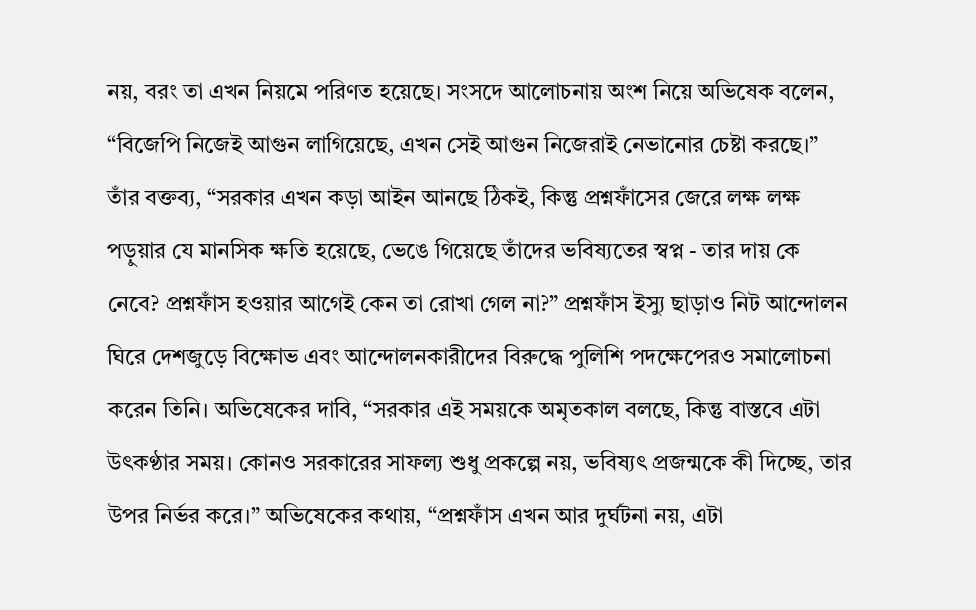নয়, বরং তা এখন নিয়মে পরিণত হয়েছে। সংসদে আলোচনায় অংশ নিয়ে অভিষেক বলেন, “বিজেপি নিজেই আগুন লাগিয়েছে, এখন সেই আগুন নিজেরাই নেভানোর চেষ্টা করছে।” তাঁর বক্তব্য, “সরকার এখন কড়া আইন আনছে ঠিকই, কিন্তু প্রশ্নফাঁসের জেরে লক্ষ লক্ষ পড়ুয়ার যে মানসিক ক্ষতি হয়েছে, ভেঙে গিয়েছে তাঁদের ভবিষ্যতের স্বপ্ন - তার দায় কে নেবে? প্রশ্নফাঁস হওয়ার আগেই কেন তা রোখা গেল না?” প্রশ্নফাঁস ইস্যু ছাড়াও নিট আন্দোলন ঘিরে দেশজুড়ে বিক্ষোভ এবং আন্দোলনকারীদের বিরুদ্ধে পুলিশি পদক্ষেপেরও সমালোচনা করেন তিনি। অভিষেকের দাবি, “সরকার এই সময়কে অমৃতকাল বলছে, কিন্তু বাস্তবে এটা উৎকণ্ঠার সময়। কোনও সরকারের সাফল্য শুধু প্রকল্পে নয়, ভবিষ্যৎ প্রজন্মকে কী দিচ্ছে, তার উপর নির্ভর করে।” অভিষেকের কথায়, “প্রশ্নফাঁস এখন আর দুর্ঘটনা নয়, এটা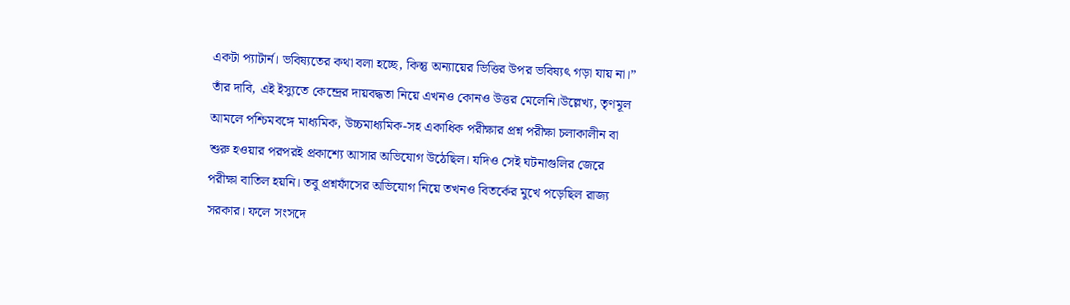একটা প্যাটার্ন। ভবিষ্যতের কথা বলা হচ্ছে, কিন্তু অন্যায়ের ভিত্তির উপর ভবিষ্যৎ গড়া যায় না।” তাঁর দাবি, এই ইস্যুতে কেন্দ্রের দায়বদ্ধতা নিয়ে এখনও কোনও উত্তর মেলেনি।উল্লেখ্য, তৃণমূল আমলে পশ্চিমবঙ্গে মাধ্যমিক, উচ্চমাধ্যমিক-সহ একাধিক পরীক্ষার প্রশ্ন পরীক্ষা চলাকালীন বা শুরু হওয়ার পরপরই প্রকাশ্যে আসার অভিযোগ উঠেছিল। যদিও সেই ঘটনাগুলির জেরে পরীক্ষা বাতিল হয়নি। তবু প্রশ্নফাঁসের অভিযোগ নিয়ে তখনও বিতর্কের মুখে পড়েছিল রাজ্য সরকার। ফলে সংসদে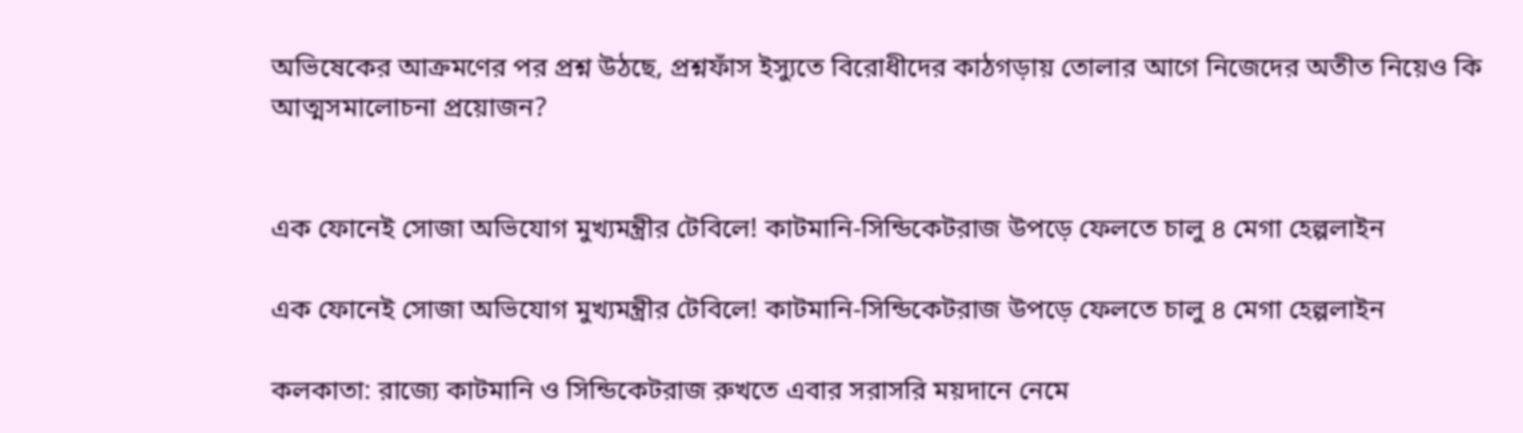অভিষেকের আক্রমণের পর প্রশ্ন উঠছে, প্রশ্নফাঁস ইস্যুতে বিরোধীদের কাঠগড়ায় তোলার আগে নিজেদের অতীত নিয়েও কি আত্মসমালোচনা প্রয়োজন?


এক ফোনেই সোজা অভিযোগ মুখ্যমন্ত্রীর টেবিলে! কাটমানি-সিন্ডিকেটরাজ উপড়ে ফেলতে চালু ৪ মেগা হেল্পলাইন

এক ফোনেই সোজা অভিযোগ মুখ্যমন্ত্রীর টেবিলে! কাটমানি-সিন্ডিকেটরাজ উপড়ে ফেলতে চালু ৪ মেগা হেল্পলাইন

কলকাতা: রাজ্যে কাটমানি ও সিন্ডিকেটরাজ রুখতে এবার সরাসরি ময়দানে নেমে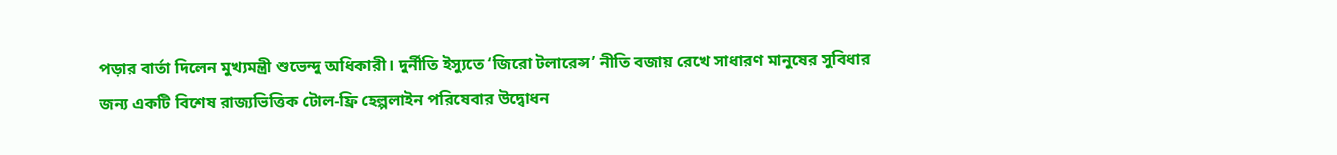পড়ার বার্তা দিলেন মুখ্যমন্ত্রী শুভেন্দু অধিকারী। দুর্নীতি ইস্যুতে ‘জিরো টলারেন্স’ নীতি বজায় রেখে সাধারণ মানুষের সুবিধার জন্য একটি বিশেষ রাজ্যভিত্তিক টোল-ফ্রি হেল্পলাইন পরিষেবার উদ্বোধন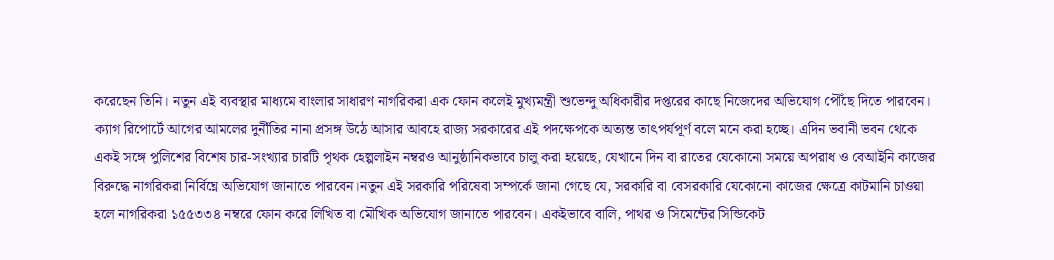করেছেন তিনি। নতুন এই ব্যবস্থার মাধ্যমে বাংলার সাধারণ নাগরিকরা এক ফোন কলেই মুখ্যমন্ত্রী শুভেন্দু অধিকারীর দপ্তরের কাছে নিজেদের অভিযোগ পৌঁছে দিতে পারবেন। ক্যাগ রিপোর্টে আগের আমলের দুর্নীতির নানা প্রসঙ্গ উঠে আসার আবহে রাজ্য সরকারের এই পদক্ষেপকে অত্যন্ত তাৎপর্যপূর্ণ বলে মনে করা হচ্ছে। এদিন ভবানী ভবন থেকে একই সঙ্গে পুলিশের বিশেষ চার-সংখ্যার চারটি পৃথক হেল্পলাইন নম্বরও আনুষ্ঠানিকভাবে চালু করা হয়েছে, যেখানে দিন বা রাতের যেকোনো সময়ে অপরাধ ও বেআইনি কাজের বিরুদ্ধে নাগরিকরা নির্বিঘ্নে অভিযোগ জানাতে পারবেন।নতুন এই সরকারি পরিষেবা সম্পর্কে জানা গেছে যে, সরকারি বা বেসরকারি যেকোনো কাজের ক্ষেত্রে কাটমানি চাওয়া হলে নাগরিকরা ১৫৫৩৩৪ নম্বরে ফোন করে লিখিত বা মৌখিক অভিযোগ জানাতে পারবেন। একইভাবে বালি, পাথর ও সিমেন্টের সিন্ডিকেট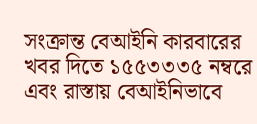সংক্রান্ত বেআইনি কারবারের খবর দিতে ১৫৫৩৩৩৫ নম্বরে এবং রাস্তায় বেআইনিভাবে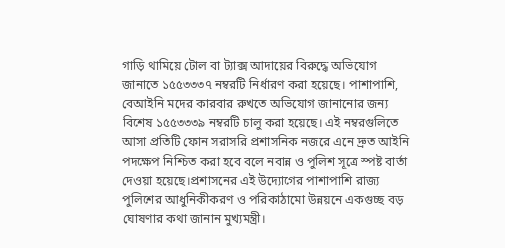গাড়ি থামিয়ে টোল বা ট্যাক্স আদায়ের বিরুদ্ধে অভিযোগ জানাতে ১৫৫৩৩৩৭ নম্বরটি নির্ধারণ করা হয়েছে। পাশাপাশি, বেআইনি মদের কারবার রুখতে অভিযোগ জানানোর জন্য বিশেষ ১৫৫৩৩৩৯ নম্বরটি চালু করা হয়েছে। এই নম্বরগুলিতে আসা প্রতিটি ফোন সরাসরি প্রশাসনিক নজরে এনে দ্রুত আইনি পদক্ষেপ নিশ্চিত করা হবে বলে নবান্ন ও পুলিশ সূত্রে স্পষ্ট বার্তা দেওয়া হয়েছে।প্রশাসনের এই উদ্যোগের পাশাপাশি রাজ্য পুলিশের আধুনিকীকরণ ও পরিকাঠামো উন্নয়নে একগুচ্ছ বড় ঘোষণার কথা জানান মুখ্যমন্ত্রী।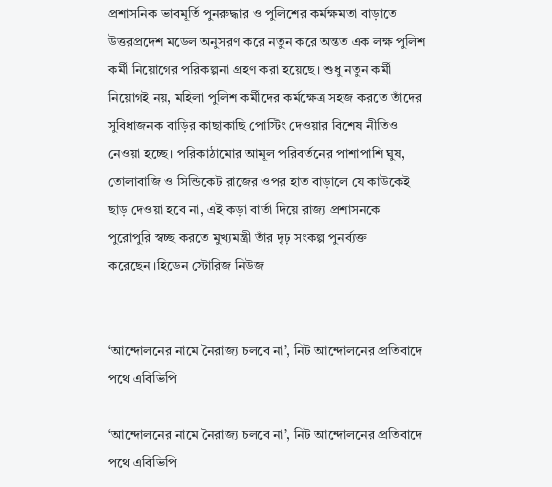প্রশাসনিক ভাবমূর্তি পুনরুদ্ধার ও পুলিশের কর্মক্ষমতা বাড়াতে উত্তরপ্রদেশ মডেল অনুসরণ করে নতুন করে অন্তত এক লক্ষ পুলিশ কর্মী নিয়োগের পরিকল্পনা গ্রহণ করা হয়েছে। শুধু নতুন কর্মী নিয়োগই নয়, মহিলা পুলিশ কর্মীদের কর্মক্ষেত্র সহজ করতে তাঁদের সুবিধাজনক বাড়ির কাছাকাছি পোস্টিং দেওয়ার বিশেষ নীতিও নেওয়া হচ্ছে। পরিকাঠামোর আমূল পরিবর্তনের পাশাপাশি ঘুষ, তোলাবাজি ও সিন্ডিকেট রাজের ওপর হাত বাড়ালে যে কাউকেই ছাড় দেওয়া হবে না, এই কড়া বার্তা দিয়ে রাজ্য প্রশাসনকে পুরোপুরি স্বচ্ছ করতে মুখ্যমন্ত্রী তাঁর দৃঢ় সংকল্প পুনর্ব্যক্ত করেছেন।হিডেন স্টোরিজ নিউজ


‘আন্দোলনের নামে নৈরাজ্য চলবে না’, নিট আন্দোলনের প্রতিবাদে পথে এবিভিপি

‘আন্দোলনের নামে নৈরাজ্য চলবে না’, নিট আন্দোলনের প্রতিবাদে পথে এবিভিপি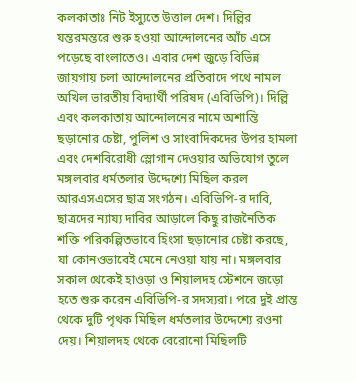কলকাতাঃ নিট ইস্যুতে উত্তাল দেশ। দিল্লির যন্তরমন্তরে শুরু হওয়া আন্দোলনের আঁচ এসে পড়েছে বাংলাতেও। এবার দেশ জুড়ে বিভিন্ন জায়গায় চলা আন্দোলনের প্রতিবাদে পথে নামল অখিল ভারতীয় বিদ্যার্থী পরিষদ (এবিভিপি)। দিল্লি এবং কলকাতায় আন্দোলনের নামে অশান্তি ছড়ানোর চেষ্টা, পুলিশ ও সাংবাদিকদের উপর হামলা এবং দেশবিরোধী স্লোগান দেওয়ার অভিযোগ তুলে মঙ্গলবার ধর্মতলার উদ্দেশ্যে মিছিল করল আরএসএসের ছাত্র সংগঠন। এবিভিপি-র দাবি, ছাত্রদের ন্যায্য দাবির আড়ালে কিছু রাজনৈতিক শক্তি পরিকল্পিতভাবে হিংসা ছড়ানোর চেষ্টা করছে, যা কোনওভাবেই মেনে নেওয়া যায় না। মঙ্গলবার সকাল থেকেই হাওড়া ও শিয়ালদহ স্টেশনে জড়ো হতে শুরু করেন এবিভিপি-র সদস্যরা। পরে দুই প্রান্ত থেকে দুটি পৃথক মিছিল ধর্মতলার উদ্দেশ্যে রওনা দেয়। শিয়ালদহ থেকে বেরোনো মিছিলটি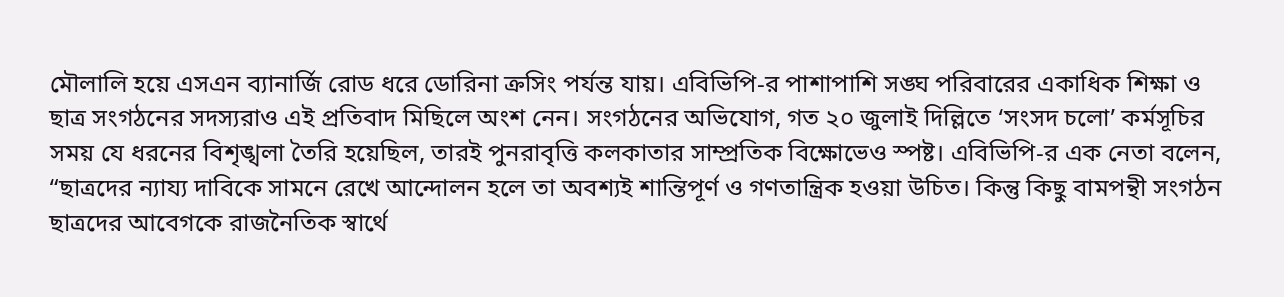মৌলালি হয়ে এসএন ব্যানার্জি রোড ধরে ডোরিনা ক্রসিং পর্যন্ত যায়। এবিভিপি-র পাশাপাশি সঙ্ঘ পরিবারের একাধিক শিক্ষা ও ছাত্র সংগঠনের সদস্যরাও এই প্রতিবাদ মিছিলে অংশ নেন। সংগঠনের অভিযোগ, গত ২০ জুলাই দিল্লিতে ‘সংসদ চলো’ কর্মসূচির সময় যে ধরনের বিশৃঙ্খলা তৈরি হয়েছিল, তারই পুনরাবৃত্তি কলকাতার সাম্প্রতিক বিক্ষোভেও স্পষ্ট। এবিভিপি-র এক নেতা বলেন, “ছাত্রদের ন্যায্য দাবিকে সামনে রেখে আন্দোলন হলে তা অবশ্যই শান্তিপূর্ণ ও গণতান্ত্রিক হওয়া উচিত। কিন্তু কিছু বামপন্থী সংগঠন ছাত্রদের আবেগকে রাজনৈতিক স্বার্থে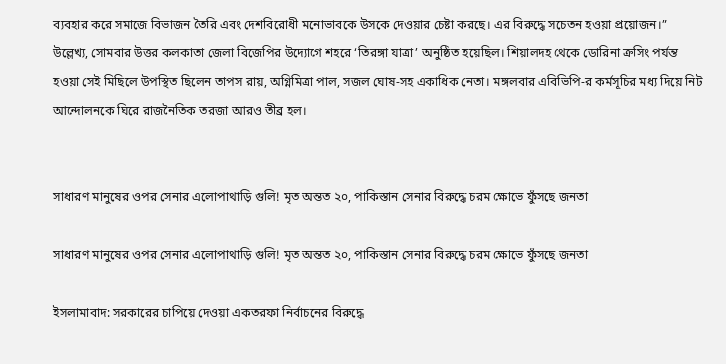ব্যবহার করে সমাজে বিভাজন তৈরি এবং দেশবিরোধী মনোভাবকে উসকে দেওয়ার চেষ্টা করছে। এর বিরুদ্ধে সচেতন হওয়া প্রয়োজন।” উল্লেখ্য, সোমবার উত্তর কলকাতা জেলা বিজেপির উদ্যোগে শহরে ‘তিরঙ্গা যাত্রা’ অনুষ্ঠিত হয়েছিল। শিয়ালদহ থেকে ডোরিনা ক্রসিং পর্যন্ত হওয়া সেই মিছিলে উপস্থিত ছিলেন তাপস রায়, অগ্নিমিত্রা পাল, সজল ঘোষ-সহ একাধিক নেতা। মঙ্গলবার এবিভিপি-র কর্মসূচির মধ্য দিয়ে নিট আন্দোলনকে ঘিরে রাজনৈতিক তরজা আরও তীব্র হল।


সাধারণ মানুষের ওপর সেনার এলোপাথাড়ি গুলি! মৃত অন্তত ২০, পাকিস্তান সেনার বিরুদ্ধে চরম ক্ষোভে ফুঁসছে জনতা

সাধারণ মানুষের ওপর সেনার এলোপাথাড়ি গুলি! মৃত অন্তত ২০, পাকিস্তান সেনার বিরুদ্ধে চরম ক্ষোভে ফুঁসছে জনতা

ইসলামাবাদ: সরকারের চাপিয়ে দেওয়া একতরফা নির্বাচনের বিরুদ্ধে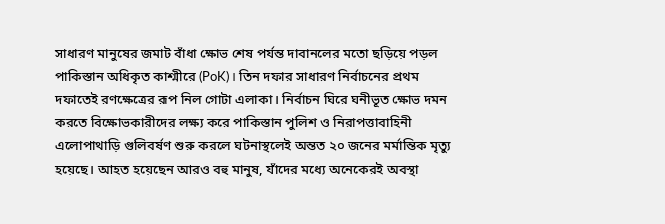সাধারণ মানুষের জমাট বাঁধা ক্ষোভ শেষ পর্যন্ত দাবানলের মতো ছড়িয়ে পড়ল পাকিস্তান অধিকৃত কাশ্মীরে (PoK)। তিন দফার সাধারণ নির্বাচনের প্রথম দফাতেই রণক্ষেত্রের রূপ নিল গোটা এলাকা। নির্বাচন ঘিরে ঘনীভূত ক্ষোভ দমন করতে বিক্ষোভকারীদের লক্ষ্য করে পাকিস্তান পুলিশ ও নিরাপত্তাবাহিনী এলোপাথাড়ি গুলিবর্ষণ শুরু করলে ঘটনাস্থলেই অন্তত ২০ জনের মর্মান্তিক মৃত্যু হয়েছে। আহত হয়েছেন আরও বহু মানুষ, যাঁদের মধ্যে অনেকেরই অবস্থা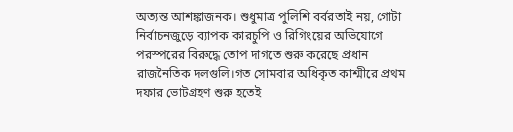অত্যন্ত আশঙ্কাজনক। শুধুমাত্র পুলিশি বর্বরতাই নয়, গোটা নির্বাচনজুড়ে ব্যাপক কারচুপি ও রিগিংয়ের অভিযোগে পরস্পরের বিরুদ্ধে তোপ দাগতে শুরু করেছে প্রধান রাজনৈতিক দলগুলি।গত সোমবার অধিকৃত কাশ্মীরে প্রথম দফার ভোটগ্রহণ শুরু হতেই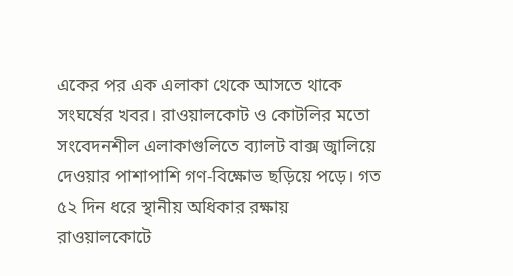একের পর এক এলাকা থেকে আসতে থাকে সংঘর্ষের খবর। রাওয়ালকোট ও কোটলির মতো সংবেদনশীল এলাকাগুলিতে ব্যালট বাক্স জ্বালিয়ে দেওয়ার পাশাপাশি গণ-বিক্ষোভ ছড়িয়ে পড়ে। গত ৫২ দিন ধরে স্থানীয় অধিকার রক্ষায় রাওয়ালকোটে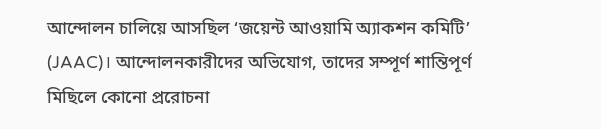আন্দোলন চালিয়ে আসছিল ‘জয়েন্ট আওয়ামি অ্যাকশন কমিটি’ (JAAC)। আন্দোলনকারীদের অভিযোগ, তাদের সম্পূর্ণ শান্তিপূর্ণ মিছিলে কোনো প্ররোচনা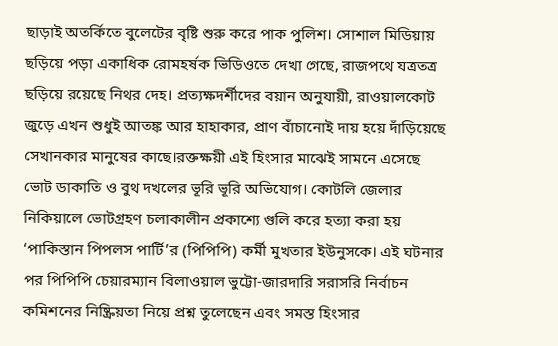ছাড়াই অতর্কিতে বুলেটের বৃষ্টি শুরু করে পাক পুলিশ। সোশাল মিডিয়ায় ছড়িয়ে পড়া একাধিক রোমহর্ষক ভিডিওতে দেখা গেছে, রাজপথে যত্রতত্র ছড়িয়ে রয়েছে নিথর দেহ। প্রত্যক্ষদর্শীদের বয়ান অনুযায়ী, রাওয়ালকোট জুড়ে এখন শুধুই আতঙ্ক আর হাহাকার, প্রাণ বাঁচানোই দায় হয়ে দাঁড়িয়েছে সেখানকার মানুষের কাছে।রক্তক্ষয়ী এই হিংসার মাঝেই সামনে এসেছে ভোট ডাকাতি ও বুথ দখলের ভূরি ভূরি অভিযোগ। কোটলি জেলার নিকিয়ালে ভোটগ্রহণ চলাকালীন প্রকাশ্যে গুলি করে হত্যা করা হয় ‘পাকিস্তান পিপলস পার্টি’র (পিপিপি) কর্মী মুখতার ইউনুসকে। এই ঘটনার পর পিপিপি চেয়ারম্যান বিলাওয়াল ভুট্টো-জারদারি সরাসরি নির্বাচন কমিশনের নিষ্ক্রিয়তা নিয়ে প্রশ্ন তুলেছেন এবং সমস্ত হিংসার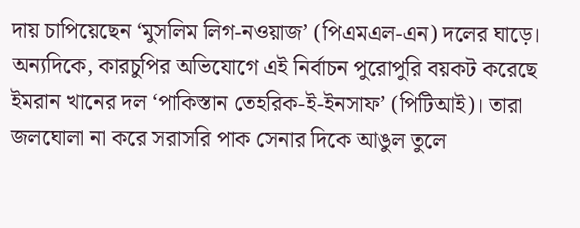দায় চাপিয়েছেন ‘মুসলিম লিগ-নওয়াজ’ (পিএমএল-এন) দলের ঘাড়ে। অন্যদিকে, কারচুপির অভিযোগে এই নির্বাচন পুরোপুরি বয়কট করেছে ইমরান খানের দল ‘পাকিস্তান তেহরিক-ই-ইনসাফ’ (পিটিআই)। তারা জলঘোলা না করে সরাসরি পাক সেনার দিকে আঙুল তুলে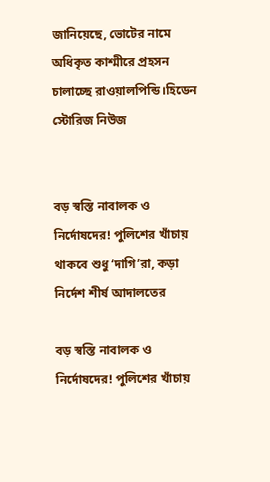জানিয়েছে, ভোটের নামে অধিকৃত কাশ্মীরে প্রহসন চালাচ্ছে রাওয়ালপিন্ডি।হিডেন স্টোরিজ নিউজ


বড় স্বস্তি নাবালক ও নির্দোষদের! পুলিশের খাঁচায় থাকবে শুধু ‘দাগি’রা, কড়া নির্দেশ শীর্ষ আদালতের

বড় স্বস্তি নাবালক ও নির্দোষদের! পুলিশের খাঁচায়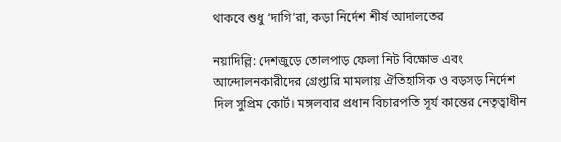থাকবে শুধু ‘দাগি’রা, কড়া নির্দেশ শীর্ষ আদালতের

নয়াদিল্লি: দেশজুড়ে তোলপাড় ফেলা নিট বিক্ষোভ এবং আন্দোলনকারীদের গ্রেপ্তারি মামলায় ঐতিহাসিক ও বড়সড় নির্দেশ দিল সুপ্রিম কোর্ট। মঙ্গলবার প্রধান বিচারপতি সূর্য কান্তের নেতৃত্বাধীন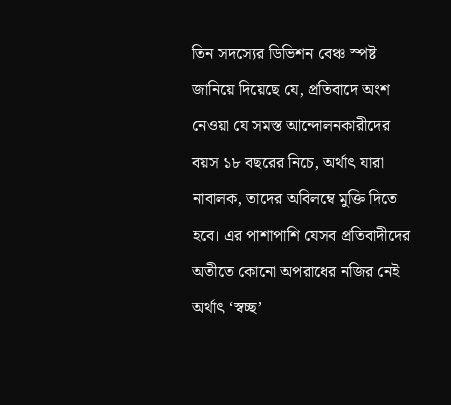তিন সদস্যের ডিভিশন বেঞ্চ স্পষ্ট জানিয়ে দিয়েছে যে, প্রতিবাদে অংশ নেওয়া যে সমস্ত আন্দোলনকারীদের বয়স ১৮ বছরের নিচে, অর্থাৎ যারা নাবালক, তাদের অবিলম্বে মুক্তি দিতে হবে। এর পাশাপাশি যেসব প্রতিবাদীদের অতীতে কোনো অপরাধের নজির নেই অর্থাৎ ‘স্বচ্ছ’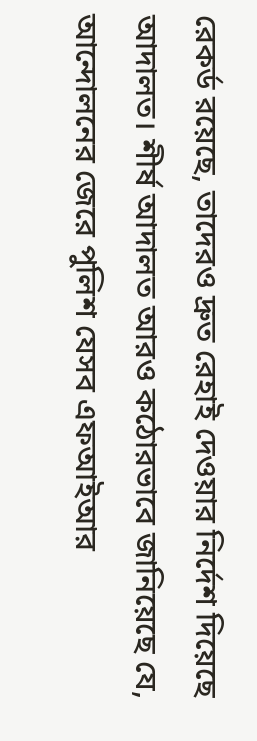রেকর্ড রয়েছে, তাদেরও দ্রুত রেহাই দেওয়ার নির্দেশ দিয়েছে আদালত। শীর্ষ আদালত আরও কঠোরভাবে জানিয়েছে যে, আন্দোলনের জেরে পুলিশ যেসব এফআইআর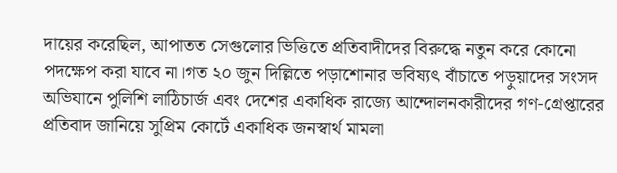দায়ের করেছিল, আপাতত সেগুলোর ভিত্তিতে প্রতিবাদীদের বিরুদ্ধে নতুন করে কোনো পদক্ষেপ করা যাবে না।গত ২০ জুন দিল্লিতে পড়াশোনার ভবিষ্যৎ বাঁচাতে পড়ুয়াদের সংসদ অভিযানে পুলিশি লাঠিচার্জ এবং দেশের একাধিক রাজ্যে আন্দোলনকারীদের গণ-গ্রেপ্তারের প্রতিবাদ জানিয়ে সুপ্রিম কোর্টে একাধিক জনস্বার্থ মামলা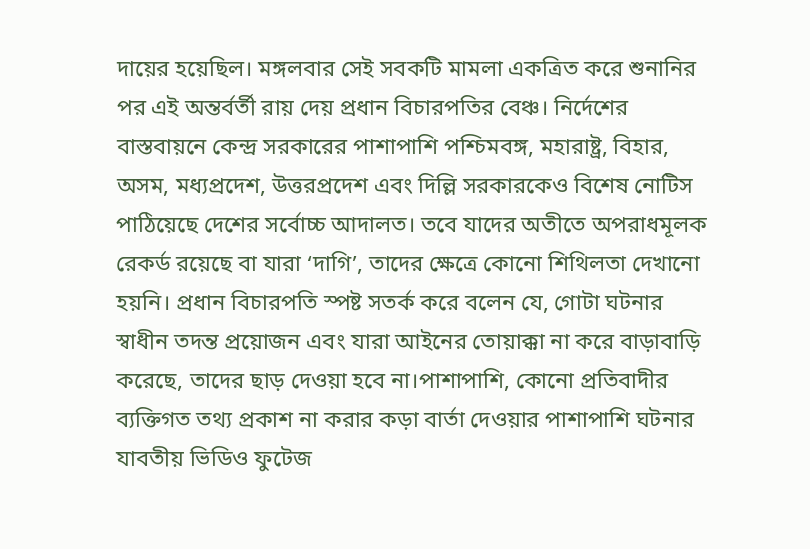দায়ের হয়েছিল। মঙ্গলবার সেই সবকটি মামলা একত্রিত করে শুনানির পর এই অন্তর্বর্তী রায় দেয় প্রধান বিচারপতির বেঞ্চ। নির্দেশের বাস্তবায়নে কেন্দ্র সরকারের পাশাপাশি পশ্চিমবঙ্গ, মহারাষ্ট্র, বিহার, অসম, মধ্যপ্রদেশ, উত্তরপ্রদেশ এবং দিল্লি সরকারকেও বিশেষ নোটিস পাঠিয়েছে দেশের সর্বোচ্চ আদালত। তবে যাদের অতীতে অপরাধমূলক রেকর্ড রয়েছে বা যারা ‘দাগি’, তাদের ক্ষেত্রে কোনো শিথিলতা দেখানো হয়নি। প্রধান বিচারপতি স্পষ্ট সতর্ক করে বলেন যে, গোটা ঘটনার স্বাধীন তদন্ত প্রয়োজন এবং যারা আইনের তোয়াক্কা না করে বাড়াবাড়ি করেছে, তাদের ছাড় দেওয়া হবে না।পাশাপাশি, কোনো প্রতিবাদীর ব্যক্তিগত তথ্য প্রকাশ না করার কড়া বার্তা দেওয়ার পাশাপাশি ঘটনার যাবতীয় ভিডিও ফুটেজ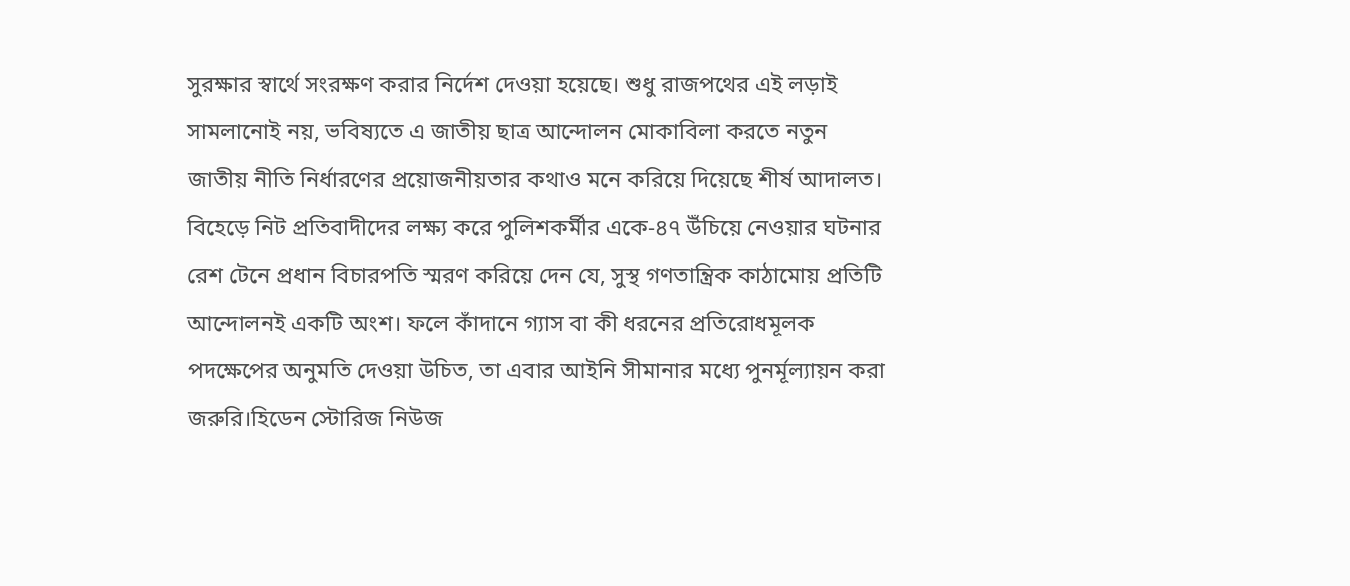সুরক্ষার স্বার্থে সংরক্ষণ করার নির্দেশ দেওয়া হয়েছে। শুধু রাজপথের এই লড়াই সামলানোই নয়, ভবিষ্যতে এ জাতীয় ছাত্র আন্দোলন মোকাবিলা করতে নতুন জাতীয় নীতি নির্ধারণের প্রয়োজনীয়তার কথাও মনে করিয়ে দিয়েছে শীর্ষ আদালত। বিহেড়ে নিট প্রতিবাদীদের লক্ষ্য করে পুলিশকর্মীর একে-৪৭ উঁচিয়ে নেওয়ার ঘটনার রেশ টেনে প্রধান বিচারপতি স্মরণ করিয়ে দেন যে, সুস্থ গণতান্ত্রিক কাঠামোয় প্রতিটি আন্দোলনই একটি অংশ। ফলে কাঁদানে গ্যাস বা কী ধরনের প্রতিরোধমূলক পদক্ষেপের অনুমতি দেওয়া উচিত, তা এবার আইনি সীমানার মধ্যে পুনর্মূল্যায়ন করা জরুরি।হিডেন স্টোরিজ নিউজ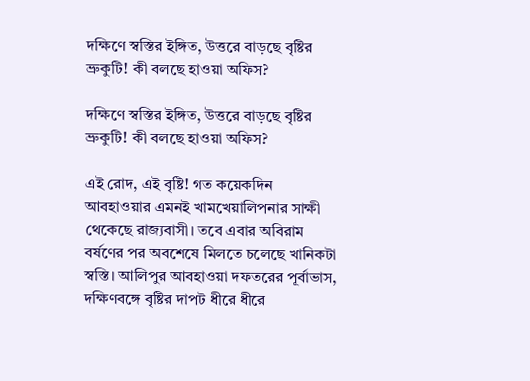দক্ষিণে স্বস্তির ইঙ্গিত, উত্তরে বাড়ছে বৃষ্টির ভ্রুকুটি! কী বলছে হাওয়া অফিস?

দক্ষিণে স্বস্তির ইঙ্গিত, উত্তরে বাড়ছে বৃষ্টির ভ্রুকুটি! কী বলছে হাওয়া অফিস?

এই রোদ, এই বৃষ্টি! গত কয়েকদিন আবহাওয়ার এমনই খামখেয়ালিপনার সাক্ষী থেকেছে রাজ্যবাসী। তবে এবার অবিরাম বর্ষণের পর অবশেষে মিলতে চলেছে খানিকটা স্বস্তি। আলিপুর আবহাওয়া দফতরের পূর্বাভাস, দক্ষিণবঙ্গে বৃষ্টির দাপট ধীরে ধীরে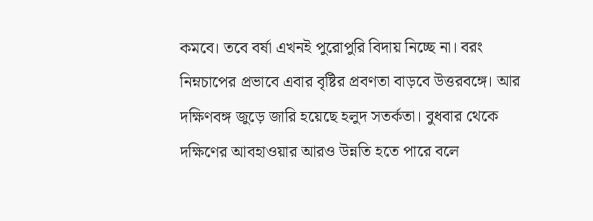কমবে। তবে বর্ষা এখনই পুরোপুরি বিদায় নিচ্ছে না। বরং নিম্নচাপের প্রভাবে এবার বৃষ্টির প্রবণতা বাড়বে উত্তরবঙ্গে। আর দক্ষিণবঙ্গ জুড়ে জারি হয়েছে হলুদ সতর্কতা। বুধবার থেকে দক্ষিণের আবহাওয়ার আরও উন্নতি হতে পারে বলে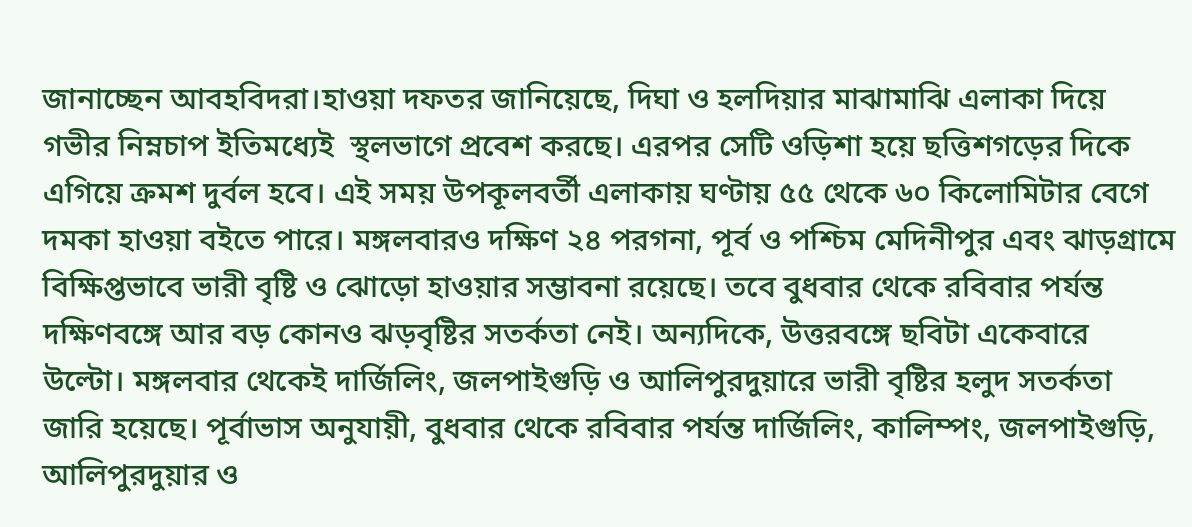জানাচ্ছেন আবহবিদরা।হাওয়া দফতর জানিয়েছে, দিঘা ও হলদিয়ার মাঝামাঝি এলাকা দিয়ে গভীর নিম্নচাপ ইতিমধ্যেই  স্থলভাগে প্রবেশ করছে। এরপর সেটি ওড়িশা হয়ে ছত্তিশগড়ের দিকে এগিয়ে ক্রমশ দুর্বল হবে। এই সময় উপকূলবর্তী এলাকায় ঘণ্টায় ৫৫ থেকে ৬০ কিলোমিটার বেগে দমকা হাওয়া বইতে পারে। মঙ্গলবারও দক্ষিণ ২৪ পরগনা, পূর্ব ও পশ্চিম মেদিনীপুর এবং ঝাড়গ্রামে বিক্ষিপ্তভাবে ভারী বৃষ্টি ও ঝোড়ো হাওয়ার সম্ভাবনা রয়েছে। তবে বুধবার থেকে রবিবার পর্যন্ত দক্ষিণবঙ্গে আর বড় কোনও ঝড়বৃষ্টির সতর্কতা নেই। অন্যদিকে, উত্তরবঙ্গে ছবিটা একেবারে উল্টো। মঙ্গলবার থেকেই দার্জিলিং, জলপাইগুড়ি ও আলিপুরদুয়ারে ভারী বৃষ্টির হলুদ সতর্কতা জারি হয়েছে। পূর্বাভাস অনুযায়ী, বুধবার থেকে রবিবার পর্যন্ত দার্জিলিং, কালিম্পং, জলপাইগুড়ি, আলিপুরদুয়ার ও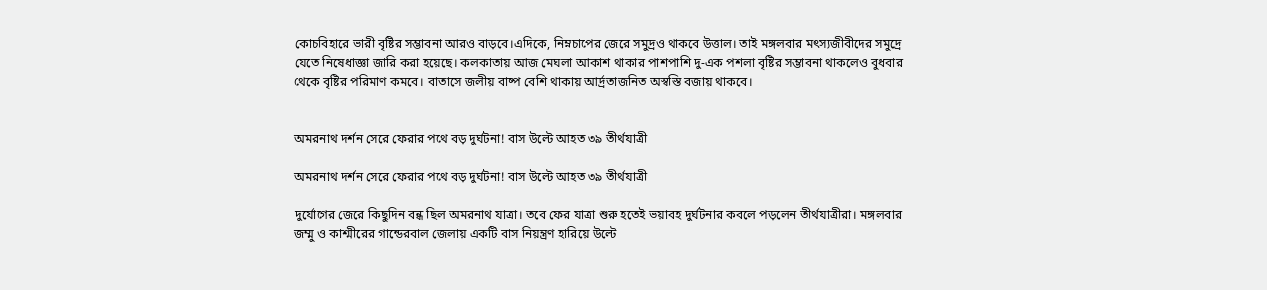কোচবিহারে ভারী বৃষ্টির সম্ভাবনা আরও বাড়বে।এদিকে, নিম্নচাপের জেরে সমুদ্রও থাকবে উত্তাল। তাই মঙ্গলবার মৎস্যজীবীদের সমুদ্রে যেতে নিষেধাজ্ঞা জারি করা হয়েছে। কলকাতায় আজ মেঘলা আকাশ থাকার পাশপাশি দু-এক পশলা বৃষ্টির সম্ভাবনা থাকলেও বুধবার থেকে বৃষ্টির পরিমাণ কমবে। বাতাসে জলীয় বাষ্প বেশি থাকায় আর্দ্রতাজনিত অস্বস্তি বজায় থাকবে।


অমরনাথ দর্শন সেরে ফেরার পথে বড় দুর্ঘটনা! বাস উল্টে আহত ৩৯ তীর্থযাত্রী

অমরনাথ দর্শন সেরে ফেরার পথে বড় দুর্ঘটনা! বাস উল্টে আহত ৩৯ তীর্থযাত্রী

দুর্যোগের জেরে কিছুদিন বন্ধ ছিল অমরনাথ যাত্রা। তবে ফের যাত্রা শুরু হতেই ভয়াবহ দুর্ঘটনার কবলে পড়লেন তীর্থযাত্রীরা। মঙ্গলবার জম্মু ও কাশ্মীরের গান্ডেরবাল জেলায় একটি বাস নিয়ন্ত্রণ হারিয়ে উল্টে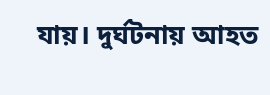যায়। দুর্ঘটনায় আহত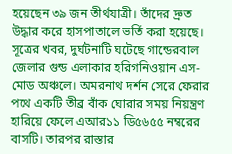হয়েছেন ৩৯ জন তীর্থযাত্রী। তাঁদের দ্রুত উদ্ধার করে হাসপাতালে ভর্তি করা হয়েছে। সূত্রের খবর, দুর্ঘটনাটি ঘটেছে গান্ডেরবাল জেলার গুন্ড এলাকার হরিগনিওয়ান এস-মোড অঞ্চলে। অমরনাথ দর্শন সেরে ফেরার পথে একটি তীব্র বাঁক ঘোরার সময় নিয়ন্ত্রণ হারিয়ে ফেলে এআর১১ ডি৫৬৫৫ নম্বরের বাসটি। তারপর রাস্তার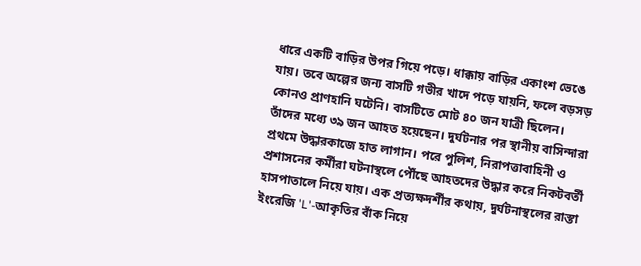ধারে একটি বাড়ির উপর গিয়ে পড়ে। ধাক্কায় বাড়ির একাংশ ভেঙে যায়। তবে অল্পের জন্য বাসটি গভীর খাদে পড়ে যায়নি, ফলে বড়সড় কোনও প্রাণহানি ঘটেনি। বাসটিতে মোট ৪০ জন যাত্রী ছিলেন। তাঁদের মধ্যে ৩৯ জন আহত হয়েছেন। দুর্ঘটনার পর স্থানীয় বাসিন্দারা প্রথমে উদ্ধারকাজে হাত লাগান। পরে পুলিশ, নিরাপত্তাবাহিনী ও প্রশাসনের কর্মীরা ঘটনাস্থলে পৌঁছে আহতদের উদ্ধার করে নিকটবর্তী হাসপাতালে নিয়ে যায়। এক প্রত্যক্ষদর্শীর কথায়, দুর্ঘটনাস্থলের রাস্তা ইংরেজি 'L'-আকৃতির বাঁক নিয়ে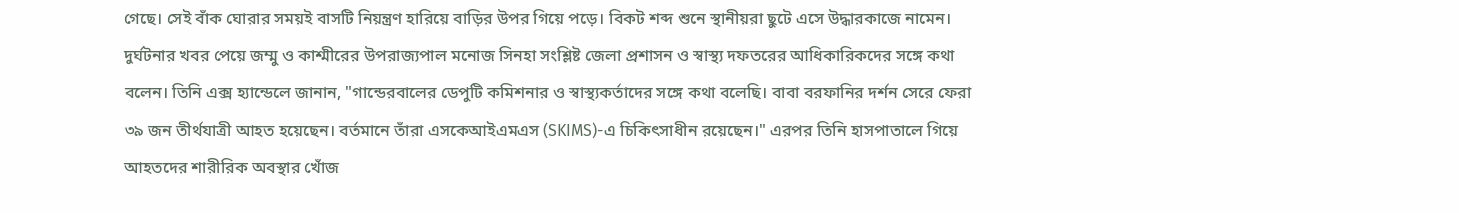গেছে। সেই বাঁক ঘোরার সময়ই বাসটি নিয়ন্ত্রণ হারিয়ে বাড়ির উপর গিয়ে পড়ে। বিকট শব্দ শুনে স্থানীয়রা ছুটে এসে উদ্ধারকাজে নামেন।  দুর্ঘটনার খবর পেয়ে জম্মু ও কাশ্মীরের উপরাজ্যপাল মনোজ সিনহা সংশ্লিষ্ট জেলা প্রশাসন ও স্বাস্থ্য দফতরের আধিকারিকদের সঙ্গে কথা বলেন। তিনি এক্স হ্যান্ডেলে জানান, "গান্ডেরবালের ডেপুটি কমিশনার ও স্বাস্থ্যকর্তাদের সঙ্গে কথা বলেছি। বাবা বরফানির দর্শন সেরে ফেরা ৩৯ জন তীর্থযাত্রী আহত হয়েছেন। বর্তমানে তাঁরা এসকেআইএমএস (SKIMS)-এ চিকিৎসাধীন রয়েছেন।" এরপর তিনি হাসপাতালে গিয়ে আহতদের শারীরিক অবস্থার খোঁজ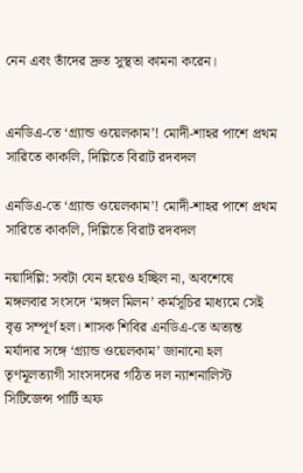নেন এবং তাঁদের দ্রুত সুস্থতা কামনা করেন।


এনডিএ-তে ‘গ্র্যান্ড ওয়েলকাম’! মোদী-শাহর পাশে প্রথম সারিতে কাকলি, দিল্লিতে বিরাট রদবদল

এনডিএ-তে ‘গ্র্যান্ড ওয়েলকাম’! মোদী-শাহর পাশে প্রথম সারিতে কাকলি, দিল্লিতে বিরাট রদবদল

নয়াদিল্লি: সবটা যেন হয়েও হচ্ছিল না, অবশেষে মঙ্গলবার সংসদে ‘মঙ্গল মিলন’ কর্মসূচির মাধ্যমে সেই বৃত্ত সম্পূর্ণ হল। শাসক শিবির এনডিএ-তে অত্যন্ত মর্যাদার সঙ্গে ‘গ্র্যান্ড ওয়েলকাম’ জানানো হল তৃণমূলত্যাগী সাংসদদের গঠিত দল ন্যাশনালিস্ট সিটিজেন্স পার্টি অফ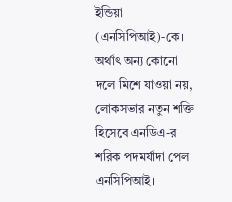ইন্ডিয়া (এনসিপিআই)-কে। অর্থাৎ অন্য কোনো দলে মিশে যাওয়া নয়, লোকসভার নতুন শক্তি হিসেবে এনডিএ-র শরিক পদমর্যাদা পেল এনসিপিআই।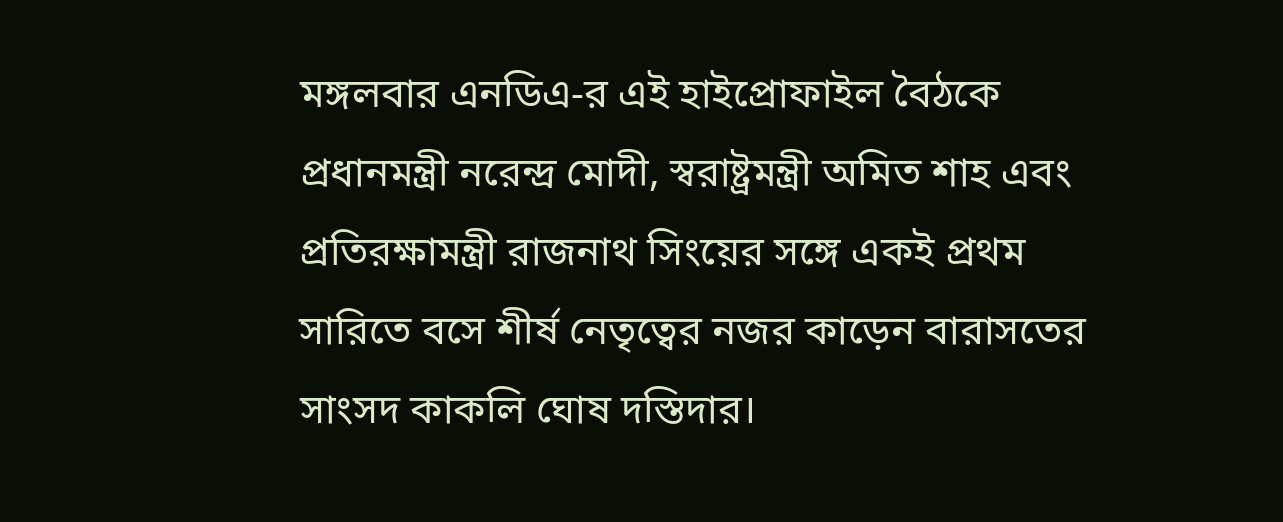মঙ্গলবার এনডিএ-র এই হাইপ্রোফাইল বৈঠকে প্রধানমন্ত্রী নরেন্দ্র মোদী, স্বরাষ্ট্রমন্ত্রী অমিত শাহ এবং প্রতিরক্ষামন্ত্রী রাজনাথ সিংয়ের সঙ্গে একই প্রথম সারিতে বসে শীর্ষ নেতৃত্বের নজর কাড়েন বারাসতের সাংসদ কাকলি ঘোষ দস্তিদার।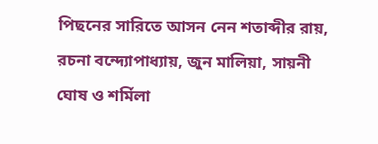পিছনের সারিতে আসন নেন শতাব্দীর রায়, রচনা বন্দ্যোপাধ্যায়, জুন মালিয়া, সায়নী ঘোষ ও শর্মিলা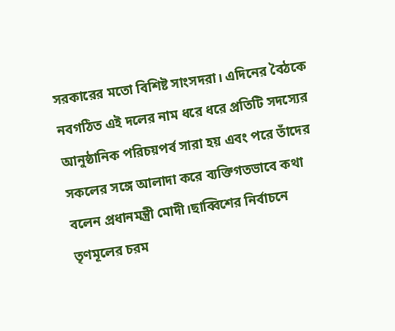সরকারের মতো বিশিষ্ট সাংসদরা। এদিনের বৈঠকে নবগঠিত এই দলের নাম ধরে ধরে প্রতিটি সদস্যের আনুষ্ঠানিক পরিচয়পর্ব সারা হয় এবং পরে তাঁদের সকলের সঙ্গে আলাদা করে ব্যক্তিগতভাবে কথা বলেন প্রধানমন্ত্রী মোদী।ছাব্বিশের নির্বাচনে তৃণমূলের চরম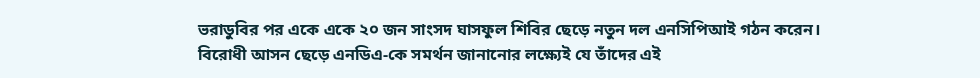ভরাডুবির পর একে একে ২০ জন সাংসদ ঘাসফুল শিবির ছেড়ে নতুন দল এনসিপিআই গঠন করেন। বিরোধী আসন ছেড়ে এনডিএ-কে সমর্থন জানানোর লক্ষ্যেই যে তাঁদের এই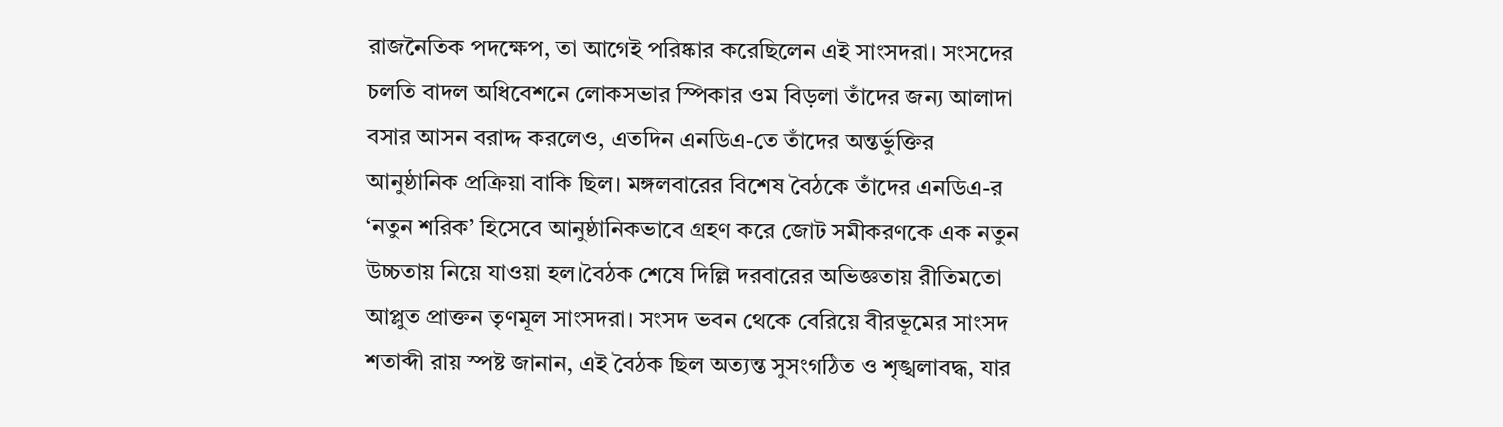রাজনৈতিক পদক্ষেপ, তা আগেই পরিষ্কার করেছিলেন এই সাংসদরা। সংসদের চলতি বাদল অধিবেশনে লোকসভার স্পিকার ওম বিড়লা তাঁদের জন্য আলাদা বসার আসন বরাদ্দ করলেও, এতদিন এনডিএ-তে তাঁদের অন্তর্ভুক্তির আনুষ্ঠানিক প্রক্রিয়া বাকি ছিল। মঙ্গলবারের বিশেষ বৈঠকে তাঁদের এনডিএ-র ‘নতুন শরিক’ হিসেবে আনুষ্ঠানিকভাবে গ্রহণ করে জোট সমীকরণকে এক নতুন উচ্চতায় নিয়ে যাওয়া হল।বৈঠক শেষে দিল্লি দরবারের অভিজ্ঞতায় রীতিমতো আপ্লুত প্রাক্তন তৃণমূল সাংসদরা। সংসদ ভবন থেকে বেরিয়ে বীরভূমের সাংসদ শতাব্দী রায় স্পষ্ট জানান, এই বৈঠক ছিল অত্যন্ত সুসংগঠিত ও শৃঙ্খলাবদ্ধ, যার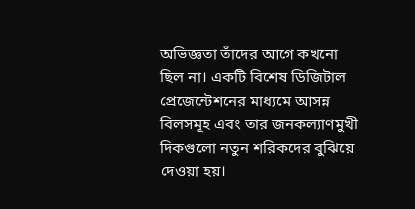অভিজ্ঞতা তাঁদের আগে কখনো ছিল না। একটি বিশেষ ডিজিটাল প্রেজেন্টেশনের মাধ্যমে আসন্ন বিলসমূহ এবং তার জনকল্যাণমুখী দিকগুলো নতুন শরিকদের বুঝিয়ে দেওয়া হয়।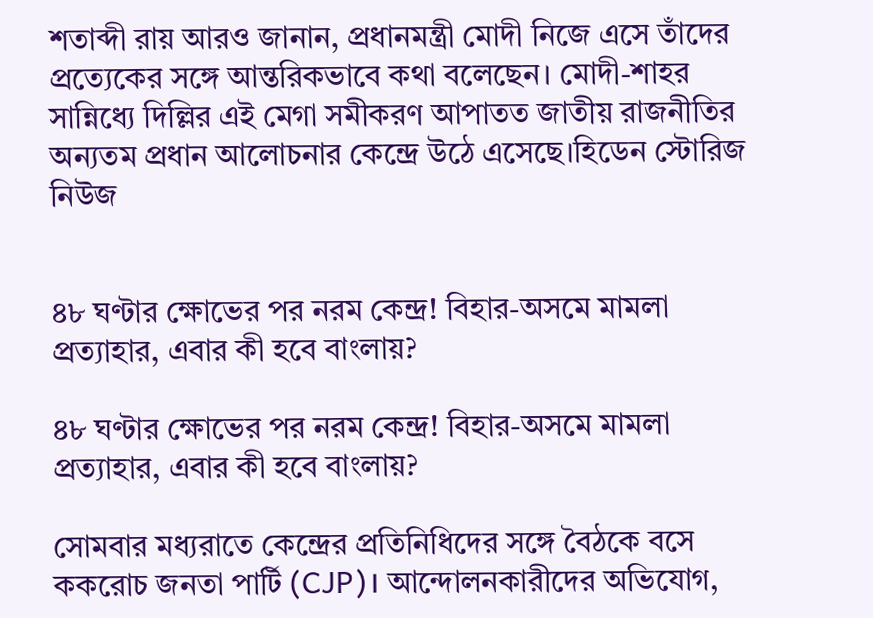শতাব্দী রায় আরও জানান, প্রধানমন্ত্রী মোদী নিজে এসে তাঁদের প্রত্যেকের সঙ্গে আন্তরিকভাবে কথা বলেছেন। মোদী-শাহর সান্নিধ্যে দিল্লির এই মেগা সমীকরণ আপাতত জাতীয় রাজনীতির অন্যতম প্রধান আলোচনার কেন্দ্রে উঠে এসেছে।হিডেন স্টোরিজ নিউজ


৪৮ ঘণ্টার ক্ষোভের পর নরম কেন্দ্র! বিহার-অসমে মামলা প্রত্যাহার, এবার কী হবে বাংলায়?

৪৮ ঘণ্টার ক্ষোভের পর নরম কেন্দ্র! বিহার-অসমে মামলা প্রত্যাহার, এবার কী হবে বাংলায়?

সোমবার মধ্যরাতে কেন্দ্রের প্রতিনিধিদের সঙ্গে বৈঠকে বসে ককরোচ জনতা পার্টি (CJP)। আন্দোলনকারীদের অভিযোগ,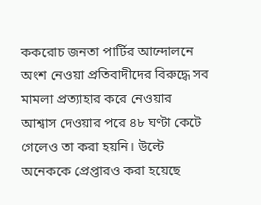ককরোচ জনতা পার্টির আন্দোলনে অংশ নেওয়া প্রতিবাদীদের বিরুদ্ধে সব মামলা প্রত্যাহার করে নেওয়ার আশ্বাস দেওয়ার পরে ৪৮ ঘণ্টা কেটে গেলেও তা করা হয়নি। উল্টে অনেককে প্রেপ্তারও করা হয়েছে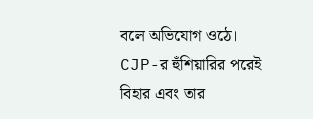বলে অভিযোগ ওঠে। CJP-র হুঁশিয়ারির পরেই বিহার এবং তার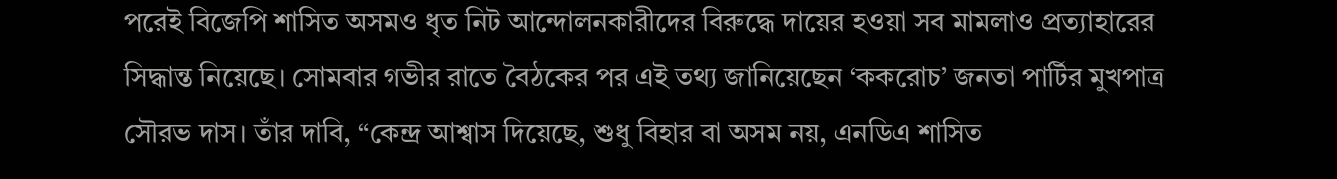পরেই বিজেপি শাসিত অসমও ধৃত নিট আন্দোলনকারীদের বিরুদ্ধে দায়ের হওয়া সব মামলাও প্রত্যাহারের সিদ্ধান্ত নিয়েছে। সোমবার গভীর রাতে বৈঠকের পর এই তথ্য জানিয়েছেন ‘ককরোচ’ জনতা পার্টির মুখপাত্র সৌরভ দাস। তাঁর দাবি, “কেন্দ্র আশ্বাস দিয়েছে, শুধু বিহার বা অসম নয়, এনডিএ শাসিত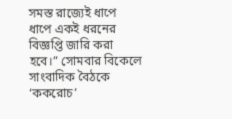সমস্ত রাজ্যেই ধাপে ধাপে একই ধরনের বিজ্ঞপ্তি জারি করা হবে।” সোমবার বিকেলে সাংবাদিক বৈঠকে ‘ককরোচ’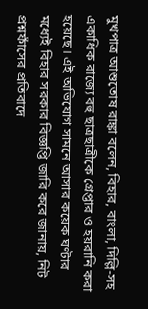মুখপাত্র আশুতোষ রাঙ্কা বলেন, বিহার, বাংলা, দিল্লি-সহ একাধিক রাজ্যে বহু ছাত্রছাত্রীকে গ্রেপ্তার ও হয়রানি করা হয়েছে। এই অভিযোগ সামনে আসার কয়েক ঘণ্টার মধ্যেই বিহার সরকার বিজ্ঞপ্তি জারি করে জানায়, নিট প্রশ্নফাঁসের প্রতিবাদে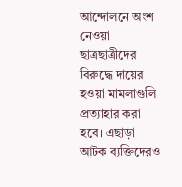আন্দোলনে অংশ নেওয়া ছাত্রছাত্রীদের বিরুদ্ধে দায়ের হওয়া মামলাগুলি প্রত্যাহার করা হবে। এছাড়া আটক ব্যক্তিদেরও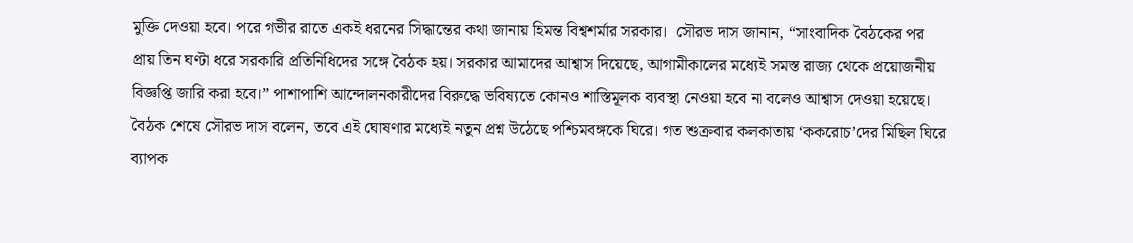মুক্তি দেওয়া হবে। পরে গভীর রাতে একই ধরনের সিদ্ধান্তের কথা জানায় হিমন্ত বিশ্বশর্মার সরকার।  সৌরভ দাস জানান, “সাংবাদিক বৈঠকের পর প্রায় তিন ঘণ্টা ধরে সরকারি প্রতিনিধিদের সঙ্গে বৈঠক হয়। সরকার আমাদের আশ্বাস দিয়েছে, আগামীকালের মধ্যেই সমস্ত রাজ্য থেকে প্রয়োজনীয় বিজ্ঞপ্তি জারি করা হবে।” পাশাপাশি আন্দোলনকারীদের বিরুদ্ধে ভবিষ্যতে কোনও শাস্তিমূলক ব্যবস্থা নেওয়া হবে না বলেও আশ্বাস দেওয়া হয়েছে। বৈঠক শেষে সৌরভ দাস বলেন, তবে এই ঘোষণার মধ্যেই নতুন প্রশ্ন উঠেছে পশ্চিমবঙ্গকে ঘিরে। গত শুক্রবার কলকাতায় ‘ককরোচ’দের মিছিল ঘিরে ব্যাপক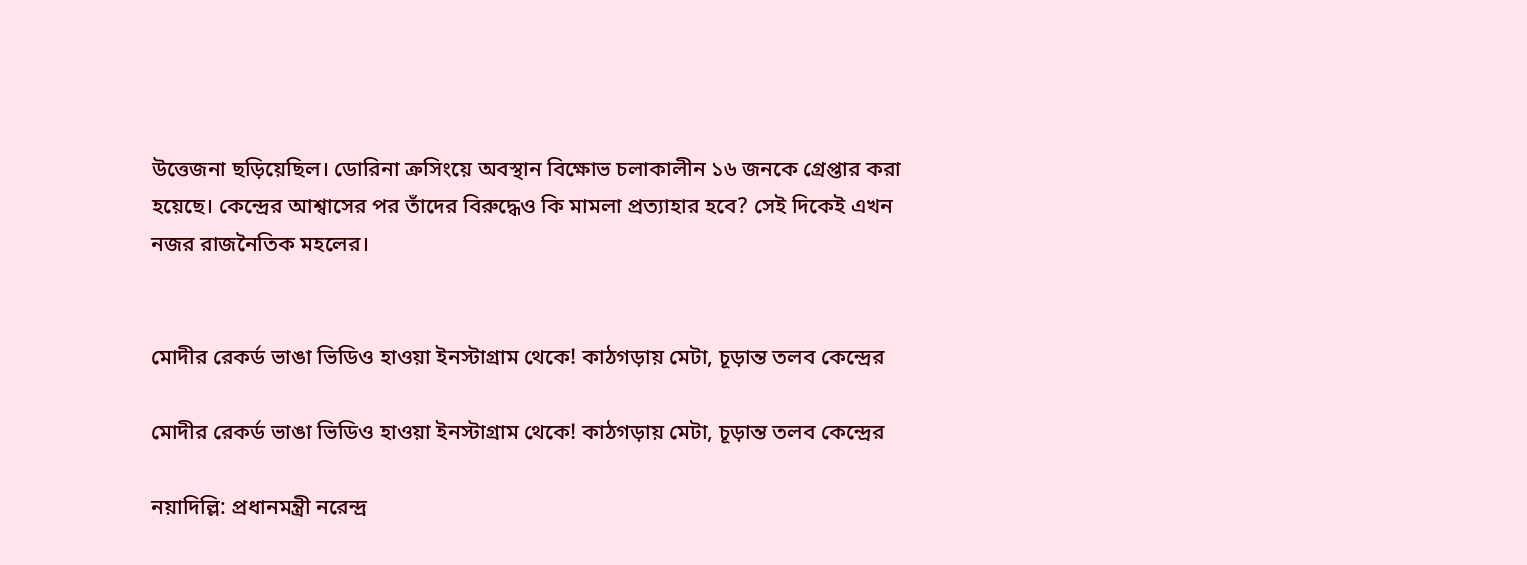উত্তেজনা ছড়িয়েছিল। ডোরিনা ক্রসিংয়ে অবস্থান বিক্ষোভ চলাকালীন ১৬ জনকে গ্রেপ্তার করা হয়েছে। কেন্দ্রের আশ্বাসের পর তাঁদের বিরুদ্ধেও কি মামলা প্রত্যাহার হবে? সেই দিকেই এখন নজর রাজনৈতিক মহলের।


মোদীর রেকর্ড ভাঙা ভিডিও হাওয়া ইনস্টাগ্রাম থেকে! কাঠগড়ায় মেটা, চূড়ান্ত তলব কেন্দ্রের

মোদীর রেকর্ড ভাঙা ভিডিও হাওয়া ইনস্টাগ্রাম থেকে! কাঠগড়ায় মেটা, চূড়ান্ত তলব কেন্দ্রের

নয়াদিল্লি: প্রধানমন্ত্রী নরেন্দ্র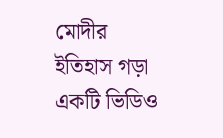মোদীর ইতিহাস গড়া একটি ভিডিও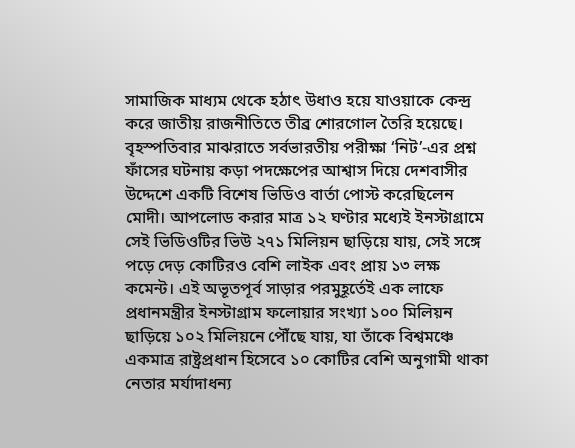সামাজিক মাধ্যম থেকে হঠাৎ উধাও হয়ে যাওয়াকে কেন্দ্র করে জাতীয় রাজনীতিতে তীব্র শোরগোল তৈরি হয়েছে। বৃহস্পতিবার মাঝরাতে সর্বভারতীয় পরীক্ষা ‘নিট’-এর প্রশ্ন ফাঁসের ঘটনায় কড়া পদক্ষেপের আশ্বাস দিয়ে দেশবাসীর উদ্দেশে একটি বিশেষ ভিডিও বার্তা পোস্ট করেছিলেন মোদী। আপলোড করার মাত্র ১২ ঘণ্টার মধ্যেই ইনস্টাগ্রামে সেই ভিডিওটির ভিউ ২৭১ মিলিয়ন ছাড়িয়ে যায়, সেই সঙ্গে পড়ে দেড় কোটিরও বেশি লাইক এবং প্রায় ১৩ লক্ষ কমেন্ট। এই অভূতপূর্ব সাড়ার পরমুহূর্তেই এক লাফে প্রধানমন্ত্রীর ইনস্টাগ্রাম ফলোয়ার সংখ্যা ১০০ মিলিয়ন ছাড়িয়ে ১০২ মিলিয়নে পৌঁছে যায়, যা তাঁকে বিশ্বমঞ্চে একমাত্র রাষ্ট্রপ্রধান হিসেবে ১০ কোটির বেশি অনুগামী থাকা নেতার মর্যাদাধন্য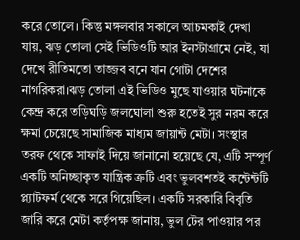করে তোলে। কিন্তু মঙ্গলবার সকালে আচমকাই দেখা যায়, ঝড় তোলা সেই ভিডিওটি আর ইনস্টাগ্রামে নেই, যা দেখে রীতিমতো তাজ্জব বনে যান গোটা দেশের নাগরিকরা।ঝড় তোলা এই ভিডিও মুছে যাওয়ার ঘটনাকে কেন্দ্র করে তড়িঘড়ি জলঘোলা শুরু হতেই সুর নরম করে ক্ষমা চেয়েছে সামাজিক মাধ্যম জায়ান্ট মেটা। সংস্থার তরফ থেকে সাফাই দিয়ে জানানো হয়েছে যে, এটি সম্পূর্ণ একটি অনিচ্ছাকৃত যান্ত্রিক ত্রুটি এবং ভুলবশতই কন্টেন্টটি প্ল্যাটফর্ম থেকে সরে গিয়েছিল। একটি সরকারি বিবৃতি জারি করে মেটা কর্তৃপক্ষ জানায়, ভুল টের পাওয়ার পর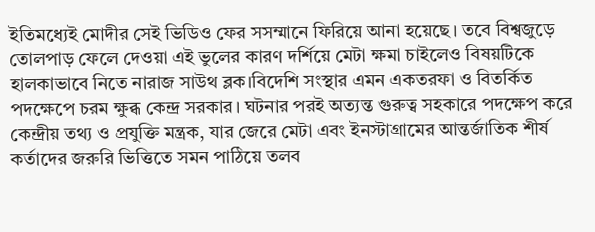ইতিমধ্যেই মোদীর সেই ভিডিও ফের সসম্মানে ফিরিয়ে আনা হয়েছে। তবে বিশ্বজুড়ে তোলপাড় ফেলে দেওয়া এই ভুলের কারণ দর্শিয়ে মেটা ক্ষমা চাইলেও বিষয়টিকে হালকাভাবে নিতে নারাজ সাউথ ব্লক।বিদেশি সংস্থার এমন একতরফা ও বিতর্কিত পদক্ষেপে চরম ক্ষুব্ধ কেন্দ্র সরকার। ঘটনার পরই অত্যন্ত গুরুত্ব সহকারে পদক্ষেপ করে কেন্দ্রীয় তথ্য ও প্রযুক্তি মন্ত্রক, যার জেরে মেটা এবং ইনস্টাগ্রামের আন্তর্জাতিক শীর্ষ কর্তাদের জরুরি ভিত্তিতে সমন পাঠিয়ে তলব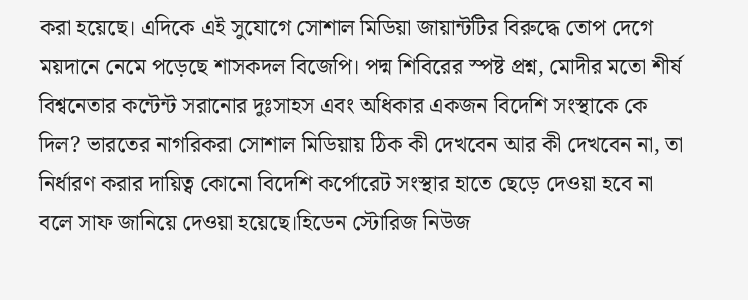করা হয়েছে। এদিকে এই সুযোগে সোশাল মিডিয়া জায়ান্টটির বিরুদ্ধে তোপ দেগে ময়দানে নেমে পড়েছে শাসকদল বিজেপি। পদ্ম শিবিরের স্পষ্ট প্রশ্ন, মোদীর মতো শীর্ষ বিশ্বনেতার কন্টেন্ট সরানোর দুঃসাহস এবং অধিকার একজন বিদেশি সংস্থাকে কে দিল? ভারতের নাগরিকরা সোশাল মিডিয়ায় ঠিক কী দেখবেন আর কী দেখবেন না, তা নির্ধারণ করার দায়িত্ব কোনো বিদেশি কর্পোরেট সংস্থার হাতে ছেড়ে দেওয়া হবে না বলে সাফ জানিয়ে দেওয়া হয়েছে।হিডেন স্টোরিজ নিউজ